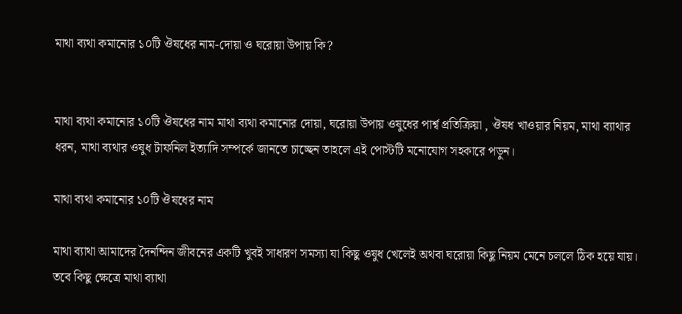মাথা ব্যথা কমানোর ১০টি ঔষধের নাম-দোয়া ও ঘরোয়া উপায় কি?


মাথা ব্যথা কমানোর ১০টি ঔষধের নাম মাথা ব্যথা কমানোর দোয়া, ঘরোয়া উপায় ওষুধের পার্শ্ব প্রতিক্রিয়া , ঔষধ খাওয়ার নিয়ম, মাথা ব্যাথার ধরন, মাথা ব্যথার ওষুধ টাফনিল ইত্যাদি সম্পর্কে জানতে চাচ্ছেন তাহলে এই পোস্টটি মনোযোগ সহকারে পড়ুন।

মাথা ব্যথা কমানোর ১০টি ঔষধের নাম

মাথা ব্যাথা আমাদের দৈনন্দিন জীবনের একটি খুবই সাধারণ সমস্যা যা কিছু ওষুধ খেলেই অথবা ঘরোয়া কিছু নিয়ম মেনে চললে ঠিক হয়ে যায়। তবে কিছু ক্ষেত্রে মাথা ব্যাথা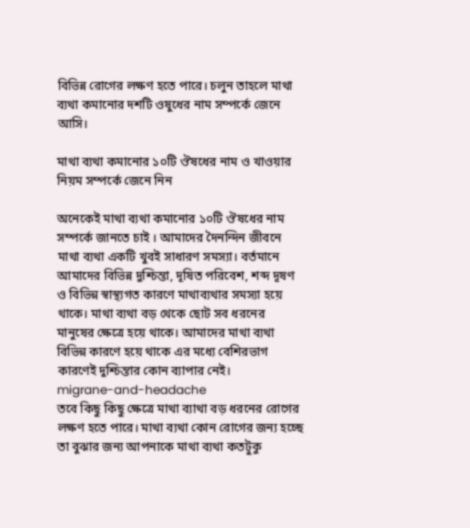বিভিন্ন রোগের লক্ষণ হতে পারে। চলুন তাহলে মাথা ব্যথা কমানোর দশটি ওষুধের নাম সম্পর্কে জেনে আসি।

মাথা ব্যথা কমানোর ১০টি ঔষধের নাম ও খাওয়ার নিয়ম সম্পর্কে জেনে নিন

অনেকেই মাথা ব্যথা কমানোর ১০টি ঔষধের নাম সম্পর্কে জানতে চাই । আমাদের দৈনন্দিন জীবনে মাথা ব্যথা একটি খুবই সাধারণ সমস্যা। বর্তমানে আমাদের বিভিন্ন দুশ্চিন্তা, দূষিত পরিবেশ, শব্দ দূষণ ও বিভিন্ন স্বাস্থ্যগত কারণে মাথাব্যথার সমস্যা হয়ে থাকে। মাথা ব্যথা বড় থেকে ছোট সব ধরনের মানুষের ক্ষেত্রে হয়ে থাকে। আমাদের মাথা ব্যথা বিভিন্ন কারণে হয়ে থাকে এর মধ্যে বেশিরভাগ কারণেই দুশ্চিন্তার কোন ব্যাপার নেই।
migrane-and-headache
তবে কিছু কিছু ক্ষেত্রে মাথা ব্যাথা বড় ধরনের রোগের লক্ষণ হতে পারে। মাথা ব্যথা কোন রোগের জন্য হচ্ছে তা বুঝার জন্য আপনাকে মাথা ব্যথা কতটুকু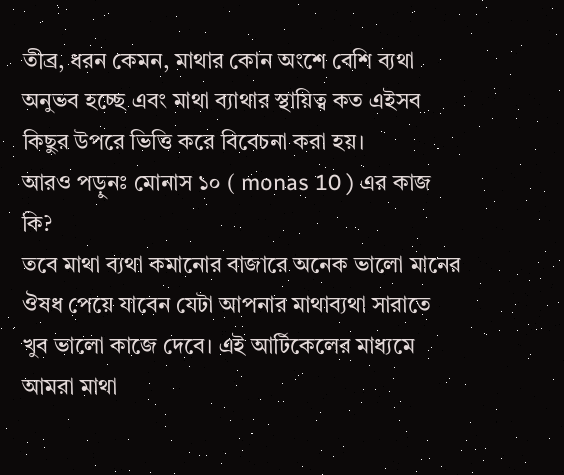তীব্র, ধরন কেমন, মাথার কোন অংশে বেশি ব্যথা অনুভব হচ্ছে এবং মাথা ব্যাথার স্থায়িত্ব কত এইসব কিছুর উপরে ভিত্তি করে বিবেচনা করা হয়।
আরও পড়ুনঃ মোনাস ১০ ( monas 10 ) এর কাজ কি?
তবে মাথা ব্যথা কমানোর বাজারে অনেক ভালো মানের ঔষধ পেয়ে যাবেন যেটা আপনার মাথাব্যথা সারাতে খুব ভালো কাজে দেবে। এই আর্টিকেলের মাধ্যমে আমরা মাথা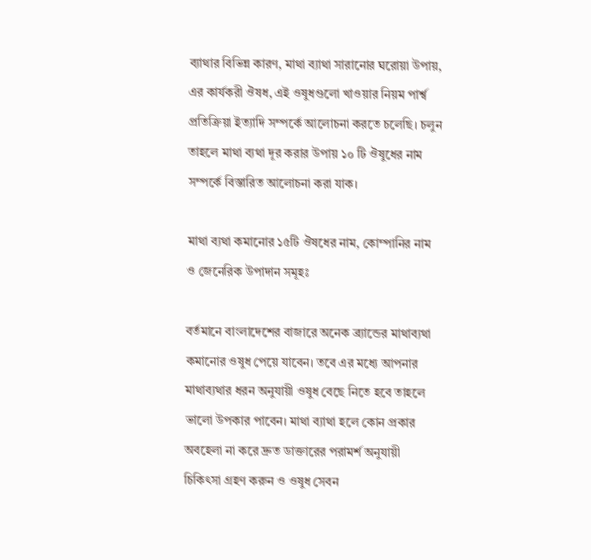ব্যাথার বিভিন্ন কারণ, মাথা ব্যাথা সারানোর ঘরোয়া উপায়, এর কার্যকরী ঔষধ, এই ওষুধগুলো খাওয়ার নিয়ম পার্শ্ব প্রতিক্রিয়া ইত্যাদি সম্পর্কে আলোচনা করতে চলেছি। চলুন তাহলে মাথা ব্যথা দূর করার উপায় ১০ টি ঔষুধের নাম সম্পর্কে বিস্তারিত আলোচনা করা যাক।

মাথা ব্যথা কমানোর ১৫টি ঔষধের নাম, কোম্পানির নাম ও জেনেরিক উপাদান সমূহঃ

বর্তমানে বাংলাদেশের বাজারে অনেক ব্র্যান্ডের মাথাব্যথা কমানোর ওষুধ পেয়ে যাবেন। তবে এর মধ্যে আপনার মাথাব্যথার ধরন অনুযায়ী ওষুধ বেছে নিতে হবে তাহলে ভালো উপকার পাবেন। মাথা ব্যাথা হলে কোন প্রকার অবহেলা না করে দ্রুত ডাক্তারের পরামর্শ অনুযায়ী চিকিৎসা গ্রহণ করুন ও ওষুধ সেবন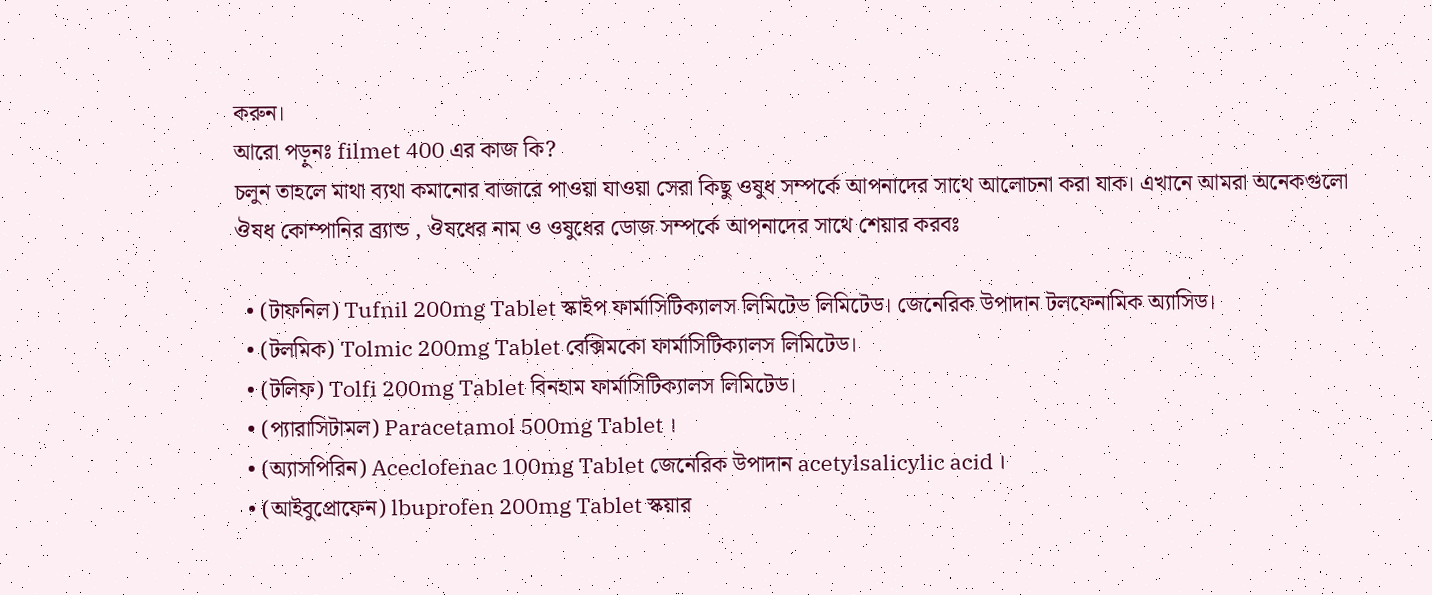করুন।
আরো পড়ুনঃ filmet 400 এর কাজ কি?
চলুন তাহলে মাথা ব্যথা কমানোর বাজারে পাওয়া যাওয়া সেরা কিছু ওষুধ সম্পর্কে আপনাদের সাথে আলোচনা করা যাক। এখানে আমরা অনেকগুলো ঔষধ কোম্পানির ব্র্যান্ড , ঔষধের নাম ও ওষুধের ডোজ সম্পর্কে আপনাদের সাথে শেয়ার করবঃ

  • (টাফনিল) Tufnil 200mg Tablet স্কাইপ ফার্মাসিটিক্যালস লিমিটেড লিমিটেড। জেনেরিক উপাদান টলফেনামিক অ্যাসিড।
  • (টলমিক) Tolmic 200mg Tablet বেক্সিমকো ফার্মাসিটিক্যালস লিমিটেড।
  • (টলিফ) Tolfi 200mg Tablet বিনহাম ফার্মাসিটিক্যালস লিমিটেড।
  • (প্যারাসিটামল) Paracetamol 500mg Tablet ।
  • (অ্যাসপিরিন) Aceclofenac 100mg Tablet জেনেরিক উপাদান acetylsalicylic acid ।
  • (আইবুপ্রোফেন) lbuprofen 200mg Tablet স্কয়ার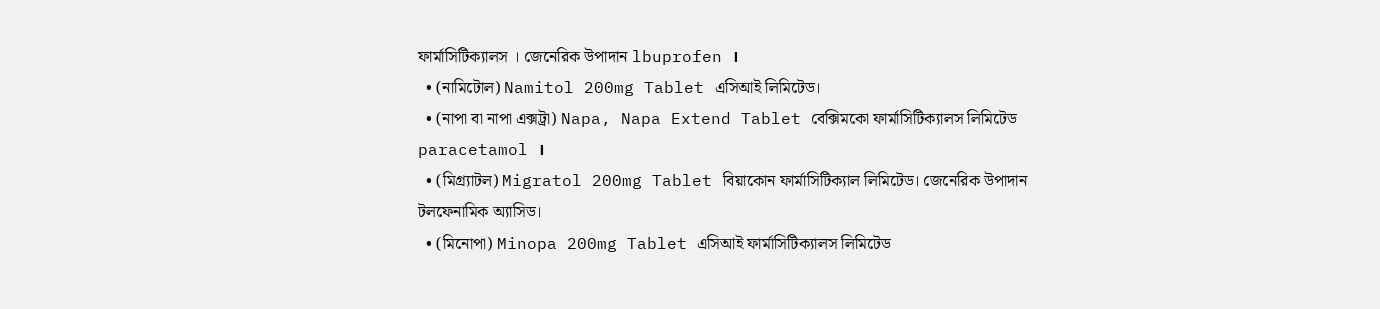ফার্মাসিটিক্যালস । জেনেরিক উপাদান lbuprofen ।
  • (নামিটোল) Namitol 200mg Tablet এসিআই লিমিটেড।
  • (নাপা বা নাপা এক্সট্রা) Napa, Napa Extend Tablet বেক্সিমকো ফার্মাসিটিক্যালস লিমিটেড paracetamol ।
  • (মিগ্র্যাটল) Migratol 200mg Tablet বিয়াকোন ফার্মাসিটিক্যাল লিমিটেড। জেনেরিক উপাদান টলফেনামিক অ্যাসিড।
  • (মিনোপা) Minopa 200mg Tablet এসিআই ফার্মাসিটিক্যালস লিমিটেড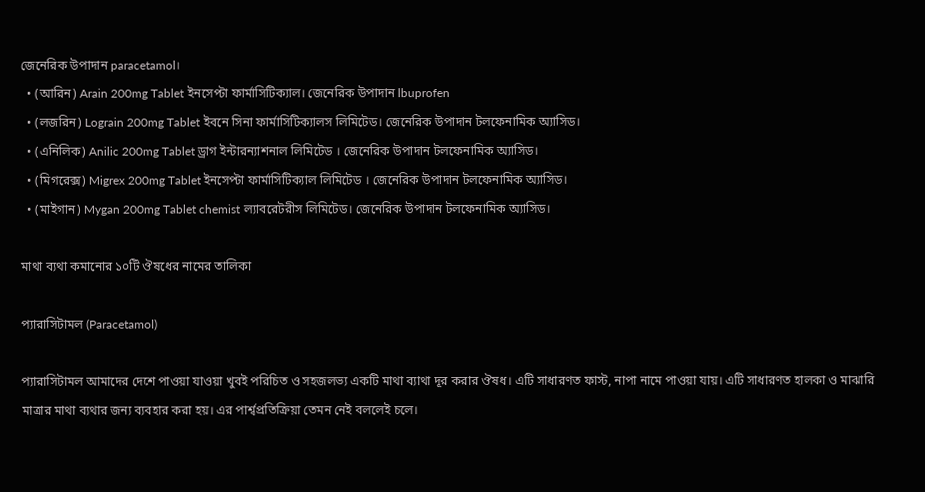জেনেরিক উপাদান paracetamol।
  • (আরিন) Arain 200mg Tablet ইনসেপ্টা ফার্মাসিটিক্যাল। জেনেরিক উপাদান lbuprofen
  • (লজরিন) Lograin 200mg Tablet ইবনে সিনা ফার্মাসিটিক্যালস লিমিটেড। জেনেরিক উপাদান টলফেনামিক অ্যাসিড।
  • (এনিলিক) Anilic 200mg Tablet ড্রাগ ইন্টারন্যাশনাল লিমিটেড । জেনেরিক উপাদান টলফেনামিক অ্যাসিড।
  • (মিগরেক্স) Migrex 200mg Tablet ইনসেপ্টা ফার্মাসিটিক্যাল লিমিটেড । জেনেরিক উপাদান টলফেনামিক অ্যাসিড।
  • (মাইগান) Mygan 200mg Tablet chemist ল্যাবরেটরীস লিমিটেড। জেনেরিক উপাদান টলফেনামিক অ্যাসিড।

মাথা ব্যথা কমানোর ১০টি ঔষধের নামের তালিকা

প্যারাসিটামল (Paracetamol)

প্যারাসিটামল আমাদের দেশে পাওয়া যাওয়া খুবই পরিচিত ও সহজলভ্য একটি মাথা ব্যাথা দূর করার ঔষধ। এটি সাধারণত ফাস্ট, নাপা নামে পাওয়া যায়। এটি সাধারণত হালকা ও মাঝারি মাত্রার মাথা ব্যথার জন্য ব্যবহার করা হয়। এর পার্শ্বপ্রতিক্রিয়া তেমন নেই বললেই চলে।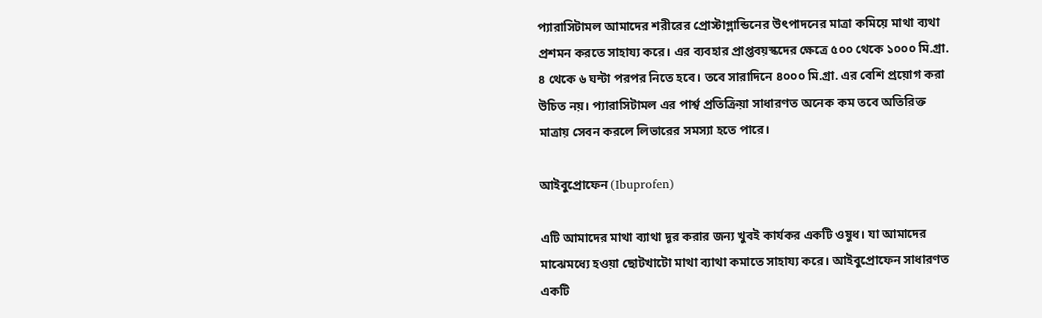প্যারাসিটামল আমাদের শরীরের প্রোস্টাগ্লান্ডিনের উৎপাদনের মাত্রা কমিয়ে মাথা ব্যথা প্রশমন করতে সাহায্য করে। এর ব্যবহার প্রাপ্তবয়স্কদের ক্ষেত্রে ৫০০ থেকে ১০০০ মি.গ্রা. ৪ থেকে ৬ ঘন্টা পরপর নিতে হবে। তবে সারাদিনে ৪০০০ মি.গ্রা. এর বেশি প্রয়োগ করা উচিত নয়। প্যারাসিটামল এর পার্শ্ব প্রতিক্রিয়া সাধারণত অনেক কম তবে অতিরিক্ত মাত্রায় সেবন করলে লিভারের সমস্যা হতে পারে।

আইবুপ্রোফেন (Ibuprofen)

এটি আমাদের মাথা ব্যাথা দূর করার জন্য খুবই কার্যকর একটি ওষুধ। যা আমাদের মাঝেমধ্যে হওয়া ছোটখাটো মাথা ব্যাথা কমাতে সাহায্য করে। আইবুপ্রোফেন সাধারণত একটি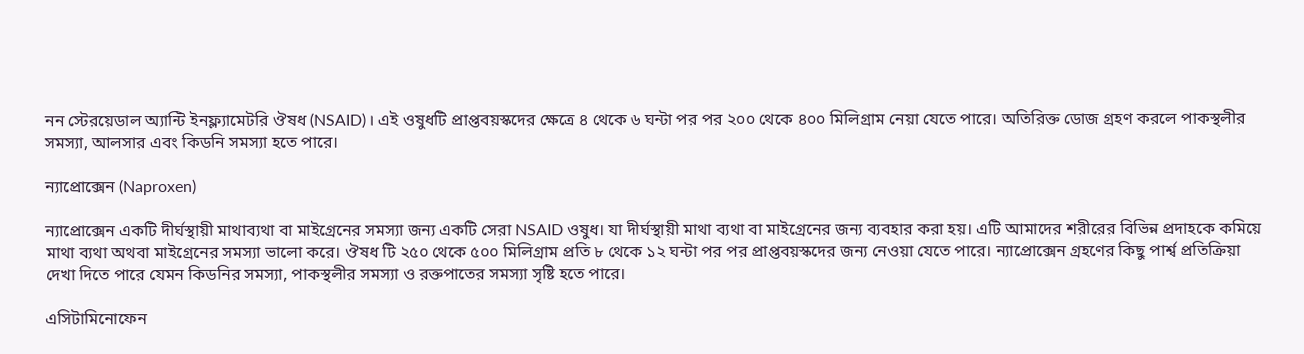নন স্টেরয়েডাল অ্যান্টি ইনফ্ল্যামেটরি ঔষধ (NSAID) । এই ওষুধটি প্রাপ্তবয়স্কদের ক্ষেত্রে ৪ থেকে ৬ ঘন্টা পর পর ২০০ থেকে ৪০০ মিলিগ্রাম নেয়া যেতে পারে। অতিরিক্ত ডোজ গ্রহণ করলে পাকস্থলীর সমস্যা, আলসার এবং কিডনি সমস্যা হতে পারে।

ন্যাপ্রোক্সেন (Naproxen)

ন্যাপ্রোক্সেন একটি দীর্ঘস্থায়ী মাথাব্যথা বা মাইগ্রেনের সমস্যা জন্য একটি সেরা NSAID ওষুধ। যা দীর্ঘস্থায়ী মাথা ব্যথা বা মাইগ্রেনের জন্য ব্যবহার করা হয়। এটি আমাদের শরীরের বিভিন্ন প্রদাহকে কমিয়ে মাথা ব্যথা অথবা মাইগ্রেনের সমস্যা ভালো করে। ঔষধ টি ২৫০ থেকে ৫০০ মিলিগ্রাম প্রতি ৮ থেকে ১২ ঘন্টা পর পর প্রাপ্তবয়স্কদের জন্য নেওয়া যেতে পারে। ন্যাপ্রোক্সেন গ্রহণের কিছু পার্শ্ব প্রতিক্রিয়া দেখা দিতে পারে যেমন কিডনির সমস্যা, পাকস্থলীর সমস্যা ও রক্তপাতের সমস্যা সৃষ্টি হতে পারে।

এসিটামিনোফেন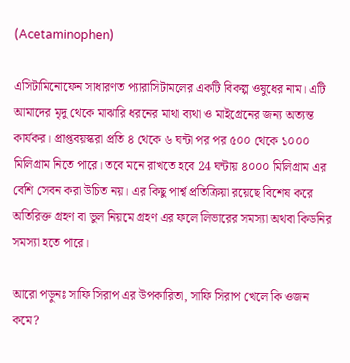(Acetaminophen)

এসিটামিনোফেন সাধারণত প্যারাসিটামলের একটি বিকল্প ওষুধের নাম। এটি আমাদের মৃদু থেকে মাঝারি ধরনের মাথা ব্যথা ও মাইগ্রেনের জন্য অত্যন্ত কার্যকর। প্রাপ্তবয়স্করা প্রতি ৪ থেকে ৬ ঘন্টা পর পর ৫০০ থেকে ১০০০ মিলিগ্রাম নিতে পারে। তবে মনে রাখতে হবে 24 ঘন্টায় ৪০০০ মিলিগ্রাম এর বেশি সেবন করা উচিত নয়। এর কিছু পার্শ্ব প্রতিক্রিয়া রয়েছে বিশেষ করে অতিরিক্ত গ্রহণ বা ভুল নিয়মে গ্রহণ এর ফলে লিভারের সমস্যা অথবা কিডনির সমস্যা হতে পারে।

আরো পড়ুনঃ সাফি সিরাপ এর উপকারিতা, সাফি সিরাপ খেলে কি ওজন কমে?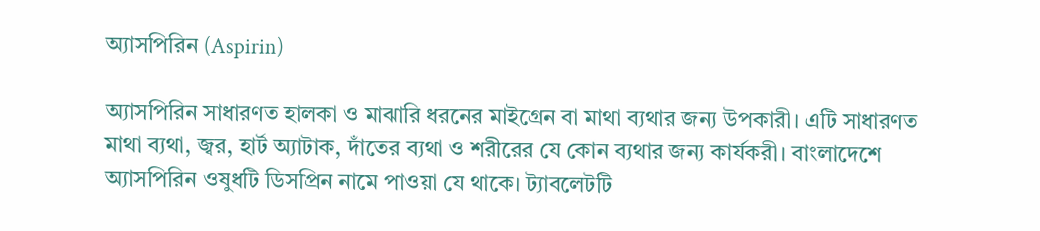অ্যাসপিরিন (Aspirin)

অ্যাসপিরিন সাধারণত হালকা ও মাঝারি ধরনের মাইগ্রেন বা মাথা ব্যথার জন্য উপকারী। এটি সাধারণত মাথা ব্যথা, জ্বর, হার্ট অ্যাটাক, দাঁতের ব্যথা ও শরীরের যে কোন ব্যথার জন্য কার্যকরী। বাংলাদেশে অ্যাসপিরিন ওষুধটি ডিসপ্রিন নামে পাওয়া যে থাকে। ট্যাবলেটটি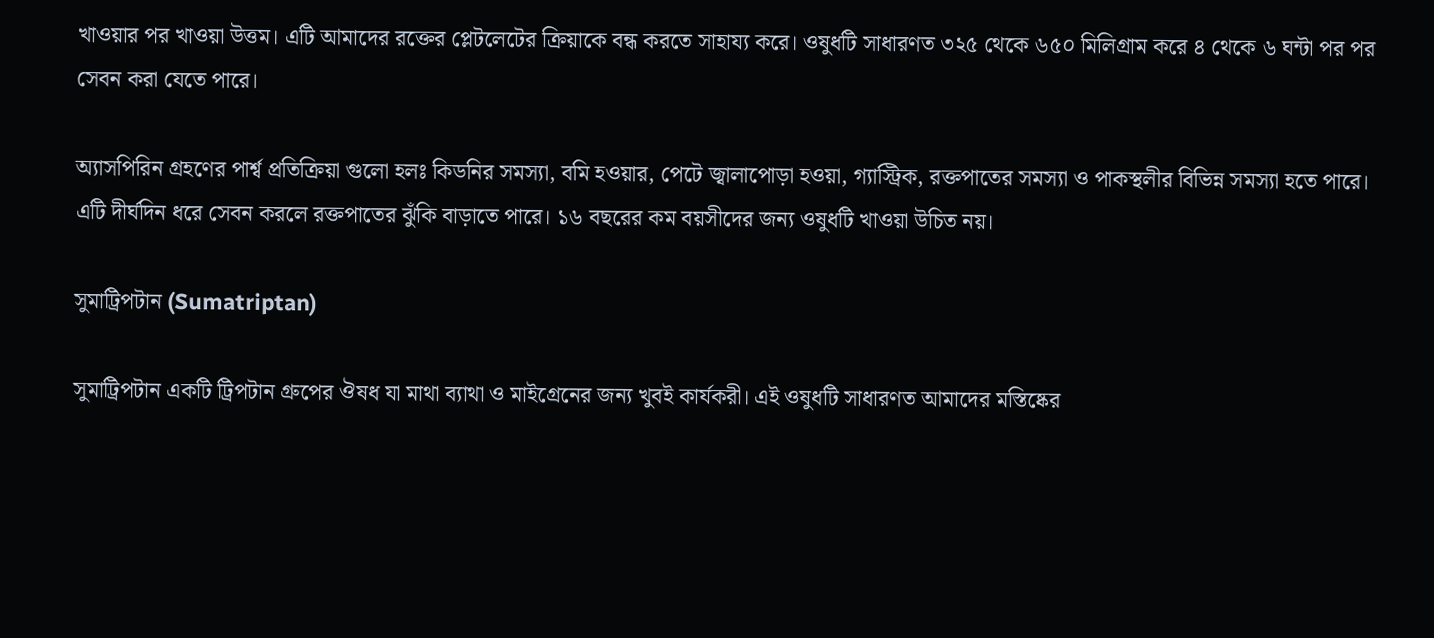খাওয়ার পর খাওয়া উত্তম। এটি আমাদের রক্তের প্লেটলেটের ক্রিয়াকে বন্ধ করতে সাহায্য করে। ওষুধটি সাধারণত ৩২৫ থেকে ৬৫০ মিলিগ্রাম করে ৪ থেকে ৬ ঘন্টা পর পর সেবন করা যেতে পারে।

অ্যাসপিরিন গ্রহণের পার্শ্ব প্রতিক্রিয়া গুলো হলঃ কিডনির সমস্যা, বমি হওয়ার, পেটে জ্বালাপোড়া হওয়া, গ্যাস্ট্রিক, রক্তপাতের সমস্যা ও পাকস্থলীর বিভিন্ন সমস্যা হতে পারে। এটি দীর্ঘদিন ধরে সেবন করলে রক্তপাতের ঝুঁকি বাড়াতে পারে। ১৬ বছরের কম বয়সীদের জন্য ওষুধটি খাওয়া উচিত নয়।

সুমাট্রিপটান (Sumatriptan)

সুমাট্রিপটান একটি ট্রিপটান গ্রুপের ঔষধ যা মাথা ব্যাথা ও মাইগ্রেনের জন্য খুবই কার্যকরী। এই ওষুধটি সাধারণত আমাদের মস্তিষ্কের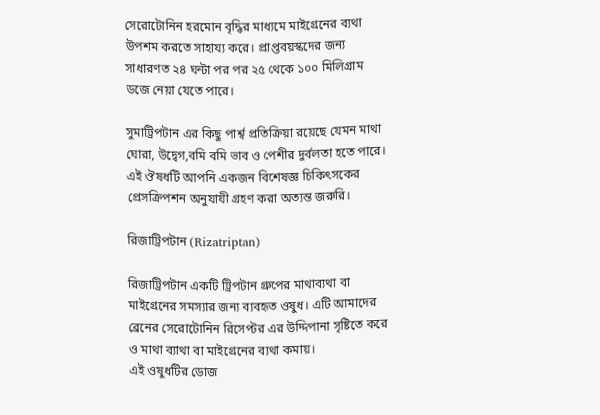সেরোটোনিন হরমোন বৃদ্ধির মাধ্যমে মাইগ্রেনের ব্যথা উপশম করতে সাহায্য করে। প্রাপ্তবয়স্কদের জন্য সাধারণত ২৪ ঘন্টা পর পর ২৫ থেকে ১০০ মিলিগ্রাম ডজে নেয়া যেতে পারে।

সুমাট্রিপটান এর কিছু পার্শ্ব প্রতিক্রিয়া রয়েছে যেমন মাথা ঘোরা, উদ্বেগ,বমি বমি ভাব ও পেশীর দুর্বলতা হতে পারে। এই ঔষধটি আপনি একজন বিশেষজ্ঞ চিকিৎসকের প্রেসক্রিপশন অনুযাযী গ্রহণ করা অত্যন্ত জরুরি।

রিজাট্রিপটান (Rizatriptan)

রিজাট্রিপটান একটি ট্রিপটান গ্রুপের মাথাব্যথা বা মাইগ্রেনের সমস্যার জন্য ব্যবহৃত ওষুধ। এটি আমাদের ব্রেনের সেরোটোনিন রিসেপ্টর এর উদ্দিপানা সৃষ্টিতে করে ও মাথা ব্যাথা বা মাইগ্রেনের ব্যথা কমায়।
এই ওষুধটির ডোজ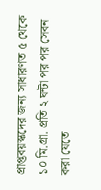প্রাপ্তবয়স্কদের জন্য সাধারণত ৫ থেকে ১০ মি.গ্রা. প্রতি ২ ঘন্টা পর পর সেবন করা যেতে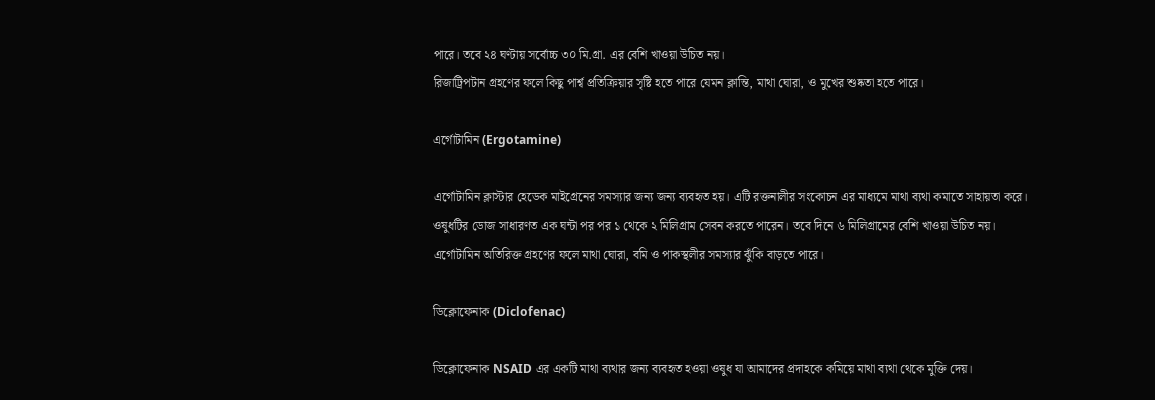পারে। তবে ২৪ ঘণ্টায় সর্বোচ্চ ৩০ মি.গ্রা. এর বেশি খাওয়া উচিত নয়।
রিজাট্রিপটান গ্রহণের ফলে কিছু পার্শ্ব প্রতিক্রিয়ার সৃষ্টি হতে পারে যেমন ক্লান্তি, মাথা ঘোরা, ও মুখের শুষ্কতা হতে পারে।

এর্গোটামিন (Ergotamine)

এর্গোটামিন ক্লাস্টার হেডেক মাইগ্রেনের সমস্যার জন্য জন্য ব্যবহৃত হয়। এটি রক্তনালীর সংকোচন এর মাধ্যমে মাথা ব্যথা কমাতে সাহায়তা করে।
ওষুধটির ডোজ সাধারণত এক ঘন্টা পর পর ১ থেকে ২ মিলিগ্রাম সেবন করতে পারেন। তবে দিনে ৬ মিলিগ্রামের বেশি খাওয়া উচিত নয়।
এর্গোটামিন অতিরিক্ত গ্রহণের ফলে মাথা ঘোরা, বমি ও পাকস্থলীর সমস্যার ঝুঁকি বাড়তে পারে।

ডিক্লোফেনাক (Diclofenac)

ডিক্লোফেনাক NSAID এর একটি মাথা ব্যথার জন্য ব্যবহৃত হওয়া ওষুধ যা আমাদের প্রদাহকে কমিয়ে মাথা ব্যথা থেকে মুক্তি দেয়।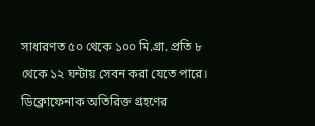সাধারণত ৫০ থেকে ১০০ মি.গ্রা. প্রতি ৮ থেকে ১২ ঘন্টায় সেবন করা যেতে পারে।
ডিক্লোফেনাক অতিরিক্ত গ্রহণের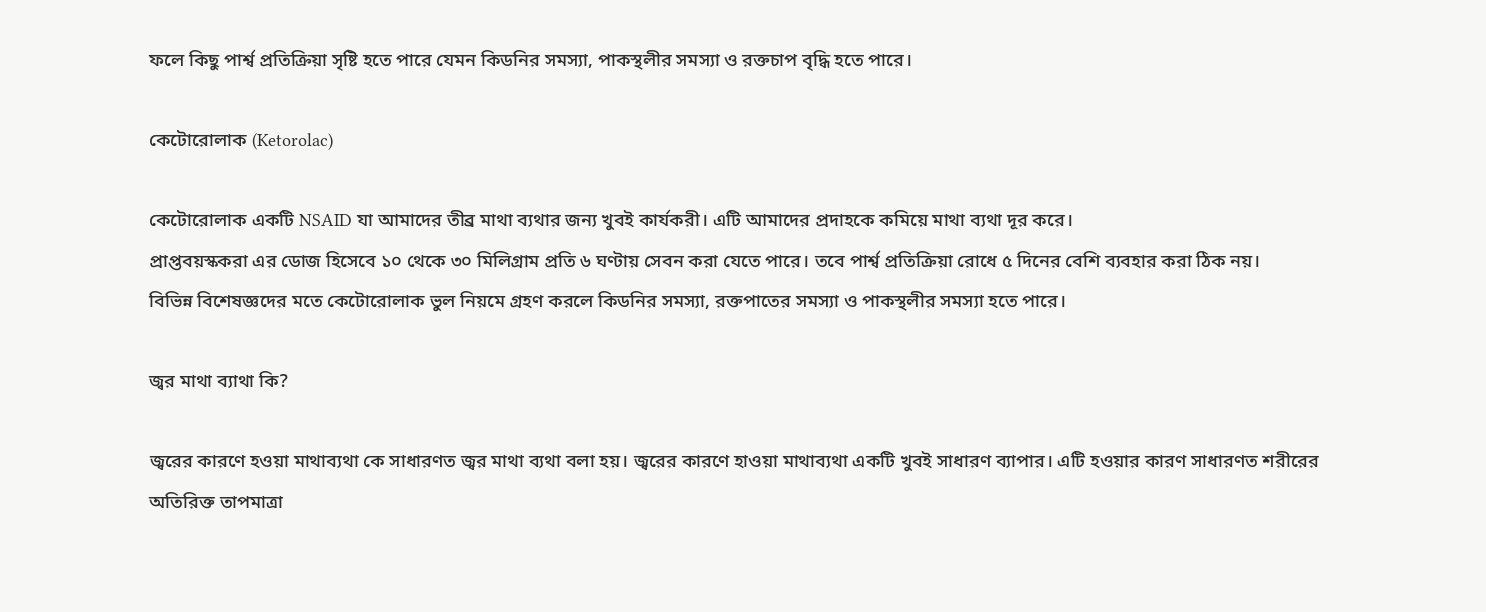ফলে কিছু পার্শ্ব প্রতিক্রিয়া সৃষ্টি হতে পারে যেমন কিডনির সমস্যা, পাকস্থলীর সমস্যা ও রক্তচাপ বৃদ্ধি হতে পারে।

কেটোরোলাক (Ketorolac)

কেটোরোলাক একটি NSAID যা আমাদের তীব্র মাথা ব্যথার জন্য খুবই কার্যকরী। এটি আমাদের প্রদাহকে কমিয়ে মাথা ব্যথা দূর করে।
প্রাপ্তবয়স্ককরা এর ডোজ হিসেবে ১০ থেকে ৩০ মিলিগ্রাম প্রতি ৬ ঘণ্টায় সেবন করা যেতে পারে। তবে পার্শ্ব প্রতিক্রিয়া রোধে ৫ দিনের বেশি ব্যবহার করা ঠিক নয়।
বিভিন্ন বিশেষজ্ঞদের মতে কেটোরোলাক ভুল নিয়মে গ্রহণ করলে কিডনির সমস্যা, রক্তপাতের সমস্যা ও পাকস্থলীর সমস্যা হতে পারে।

জ্বর মাথা ব্যাথা কি?

জ্বরের কারণে হওয়া মাথাব্যথা কে সাধারণত জ্বর মাথা ব্যথা বলা হয়। জ্বরের কারণে হাওয়া মাথাব্যথা একটি খুবই সাধারণ ব্যাপার। এটি হওয়ার কারণ সাধারণত শরীরের অতিরিক্ত তাপমাত্রা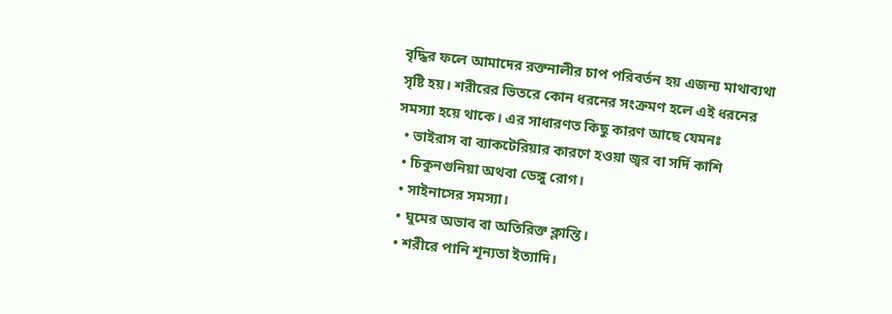বৃদ্ধির ফলে আমাদের রক্তনালীর চাপ পরিবর্তন হয় এজন্য মাথাব্যথা সৃষ্টি হয়। শরীরের ভিতরে কোন ধরনের সংক্রমণ হলে এই ধরনের সমস্যা হয়ে থাকে। এর সাধারণত কিছু কারণ আছে যেমনঃ
  • ভাইরাস বা ব্যাকটেরিয়ার কারণে হওয়া জ্বর বা সর্দি কাশি
  • চিকুনগুনিয়া অথবা ডেঙ্গু রোগ।
  • সাইনাসের সমস্যা।
  • ঘুমের অভাব বা অতিরিক্ত ক্লান্তি।
  • শরীরে পানি শূন্যতা ইত্যাদি।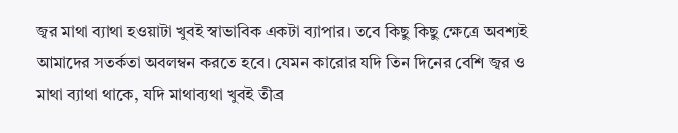জ্বর মাথা ব্যাথা হওয়াটা খুবই স্বাভাবিক একটা ব্যাপার। তবে কিছু কিছু ক্ষেত্রে অবশ্যই আমাদের সতর্কতা অবলম্বন করতে হবে। যেমন কারোর যদি তিন দিনের বেশি জ্বর ও মাথা ব্যাথা থাকে, যদি মাথাব্যথা খুবই তীব্র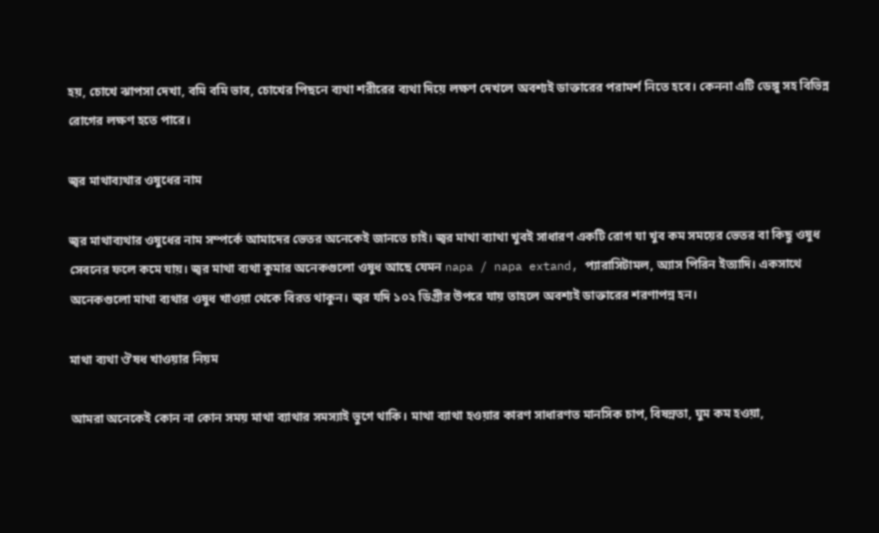হয়, চোখে ঝাপসা দেখা, বমি বমি ভাব, চোখের পিছনে ব্যথা শরীরের ব্যথা দিয়ে লক্ষণ দেখলে অবশ্যই ডাক্তারের পরামর্শ নিতে হবে। কেননা এটি ডেঙ্গু সহ বিভিন্ন রোগের লক্ষণ হতে পারে।

জ্বর মাথাব্যথার ওষুধের নাম

জ্বর মাথাব্যথার ওষুধের নাম সম্পর্কে আমাদের ভেতর অনেকেই জানতে চাই। জ্বর মাথা ব্যাথা খুবই সাধারণ একটি রোগ যা খুব কম সময়ের ভেতর বা কিছু ওষুধ সেবনের ফলে কমে যায়। জ্বর মাথা ব্যথা কুমার অনেকগুলো ওষুধ আছে যেমন napa / napa extand, প্যারাসিটামল, অ্যাস পিরিন ইত্যাদি। একসাথে অনেকগুলো মাথা ব্যথার ওষুধ খাওয়া থেকে বিরত থাকুন। জ্বর যদি ১০২ ডিগ্রীর উপরে যায় তাহলে অবশ্যই ডাক্তারের শরণাপন্ন হন।

মাথা ব্যথা ঔষধ খাওয়ার নিয়ম

আমরা অনেকেই কোন না কোন সময় মাথা ব্যাথার সমস্যাই ভুগে থাকি। মাথা ব্যাথা হওয়ার কারণ সাধারণত মানসিক চাপ, বিষন্নতা, ঘুম কম হওয়া,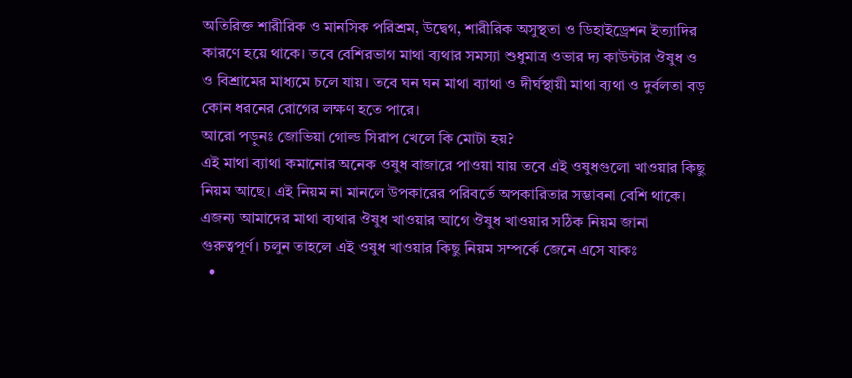অতিরিক্ত শারীরিক ও মানসিক পরিশ্রম, উদ্বেগ, শারীরিক অসুস্থতা ও ডিহাইড্রেশন ইত্যাদির কারণে হয়ে থাকে। তবে বেশিরভাগ মাথা ব্যথার সমস্যা শুধুমাত্র ওভার দ্য কাউন্টার ঔষুধ ও ও বিশ্রামের মাধ্যমে চলে যায়। তবে ঘন ঘন মাথা ব্যাথা ও দীর্ঘস্থায়ী মাথা ব্যথা ও দুর্বলতা বড় কোন ধরনের রোগের লক্ষণ হতে পারে।
আরো পড়ুনঃ জোভিয়া গোল্ড সিরাপ খেলে কি মোটা হয়?
এই মাথা ব্যাথা কমানোর অনেক ওষুধ বাজারে পাওয়া যায় তবে এই ওষুধগুলো খাওয়ার কিছু নিয়ম আছে। এই নিয়ম না মানলে উপকারের পরিবর্তে অপকারিতার সম্ভাবনা বেশি থাকে। এজন্য আমাদের মাথা ব্যথার ঔষুধ খাওয়ার আগে ঔষুধ খাওয়ার সঠিক নিয়ম জানা গুরুত্বপূর্ণ। চলুন তাহলে এই ওষুধ খাওয়ার কিছু নিয়ম সম্পর্কে জেনে এসে যাকঃ
  •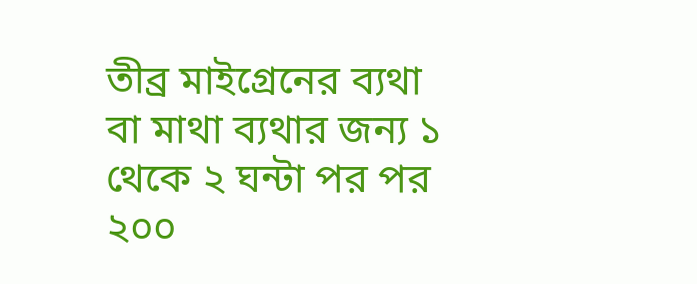তীব্র মাইগ্রেনের ব্যথা বা মাথা ব্যথার জন্য ১ থেকে ২ ঘন্টা পর পর ২০০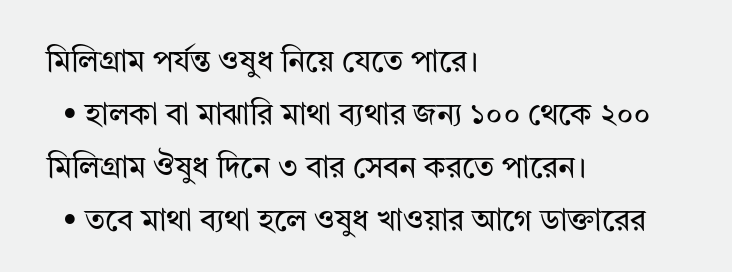মিলিগ্রাম পর্যন্ত ওষুধ নিয়ে যেতে পারে।
  • হালকা বা মাঝারি মাথা ব্যথার জন্য ১০০ থেকে ২০০ মিলিগ্রাম ঔষুধ দিনে ৩ বার সেবন করতে পারেন।
  • তবে মাথা ব্যথা হলে ওষুধ খাওয়ার আগে ডাক্তারের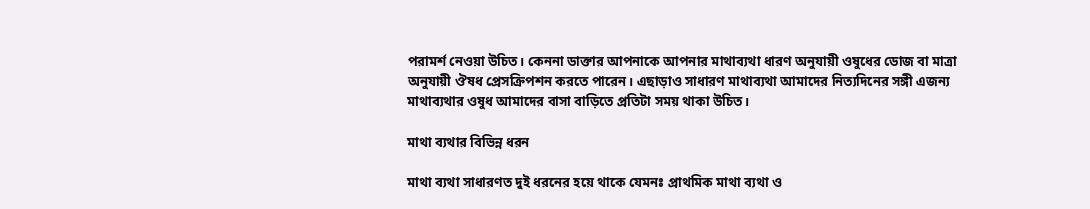পরামর্শ নেওয়া উচিত। কেননা ডাক্তার আপনাকে আপনার মাথাব্যথা ধারণ অনুযায়ী ওষুধের ডোজ বা মাত্রা অনুযায়ী ঔষধ প্রেসক্রিপশন করতে পারেন। এছাড়াও সাধারণ মাথাব্যথা আমাদের নিত্যদিনের সঙ্গী এজন্য মাথাব্যথার ওষুধ আমাদের বাসা বাড়িতে প্রতিটা সময় থাকা উচিত।

মাথা ব্যথার বিভিন্ন ধরন

মাথা ব্যথা সাধারণত দুই ধরনের হয়ে থাকে যেমনঃ প্রাথমিক মাথা ব্যথা ও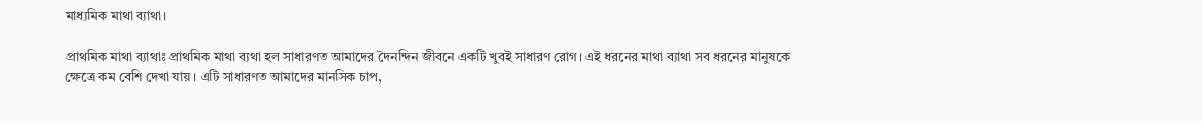মাধ্যমিক মাথা ব্যাথা।

প্রাথমিক মাথা ব্যাথাঃ প্রাথমিক মাথা ব্যথা হল সাধারণত আমাদের দৈনন্দিন জীবনে একটি খুবই সাধারণ রোগ। এই ধরনের মাথা ব্যাথা সব ধরনের মানুষকে ক্ষেত্রে কম বেশি দেখা যায়। এটি সাধারণত আমাদের মানসিক চাপ,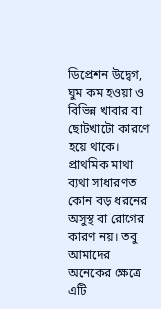ডিপ্রেশন উদ্বেগ, ঘুম কম হওয়া ও বিভিন্ন খাবার বা ছোটখাটো কারণে হয়ে থাকে। প্রাথমিক মাথা ব্যথা সাধারণত কোন বড় ধরনের অসুস্থ বা রোগের কারণ নয়। তবু আমাদের অনেকের ক্ষেত্রে এটি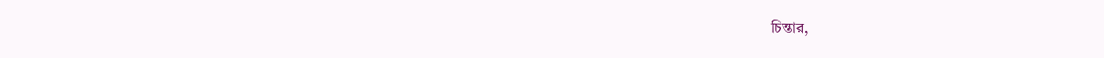চিন্তার,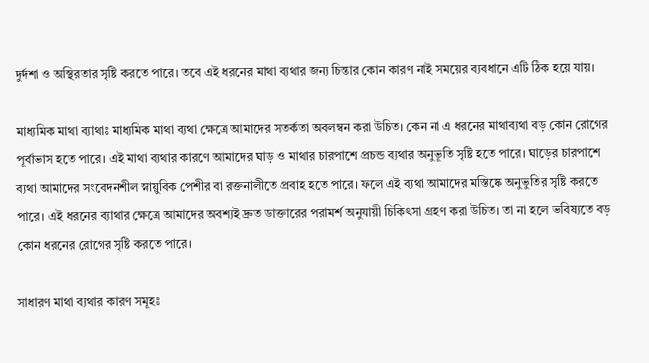দুর্দশা ও অস্থিরতার সৃষ্টি করতে পারে। তবে এই ধরনের মাথা ব্যথার জন্য চিন্তার কোন কারণ নাই সময়ের ব্যবধানে এটি ঠিক হয়ে যায়।

মাধ্যমিক মাথা ব্যাথাঃ মাধ্যমিক মাথা ব্যথা ক্ষেত্রে আমাদের সতর্কতা অবলম্বন করা উচিত। কেন না এ ধরনের মাথাব্যথা বড় কোন রোগের পূর্বাভাস হতে পারে। এই মাথা ব্যথার কারণে আমাদের ঘাড় ও মাথার চারপাশে প্রচন্ড ব্যথার অনুভূতি সৃষ্টি হতে পারে। ঘাড়ের চারপাশে ব্যথা আমাদের সংবেদনশীল স্নায়ুবিক পেশীর বা রক্তনালীতে প্রবাহ হতে পারে। ফলে এই ব্যথা আমাদের মস্তিষ্কে অনুভুতির সৃষ্টি করতে পারে। এই ধরনের ব্যাথার ক্ষেত্রে আমাদের অবশ্যই দ্রুত ডাক্তারের পরামর্শ অনুযায়ী চিকিৎসা গ্রহণ করা উচিত। তা না হলে ভবিষ্যতে বড় কোন ধরনের রোগের সৃষ্টি করতে পারে।

সাধারণ মাথা ব্যথার কারণ সমূহঃ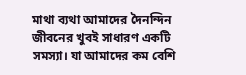মাথা ব্যথা আমাদের দৈনন্দিন জীবনের খুবই সাধারণ একটি সমস্যা। যা আমাদের কম বেশি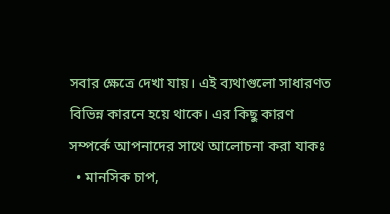সবার ক্ষেত্রে দেখা যায়। এই ব্যথাগুলো সাধারণত বিভিন্ন কারনে হয়ে থাকে। এর কিছু কারণ সম্পর্কে আপনাদের সাথে আলোচনা করা যাকঃ
  • মানসিক চাপ,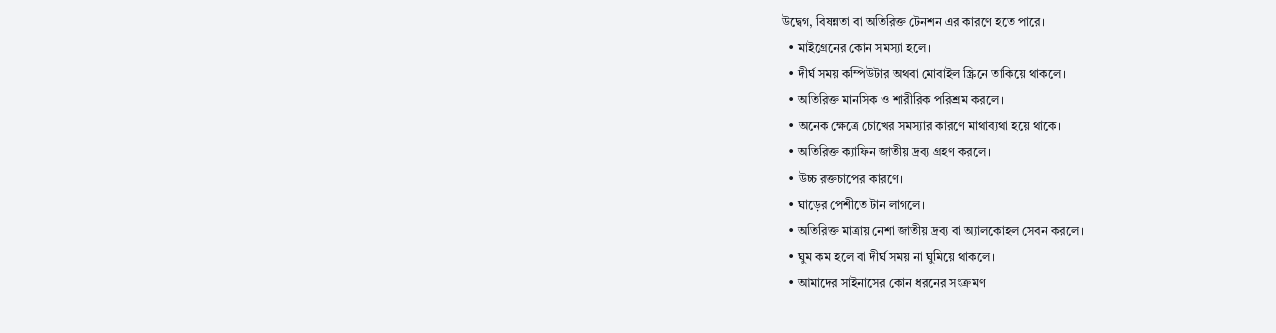উদ্বেগ, বিষন্নতা বা অতিরিক্ত টেনশন এর কারণে হতে পারে।
  • মাইগ্রেনের কোন সমস্যা হলে।
  • দীর্ঘ সময় কম্পিউটার অথবা মোবাইল স্ক্রিনে তাকিয়ে থাকলে।
  • অতিরিক্ত মানসিক ও শারীরিক পরিশ্রম করলে।
  • অনেক ক্ষেত্রে চোখের সমস্যার কারণে মাথাব্যথা হয়ে থাকে।
  • অতিরিক্ত ক্যাফিন জাতীয় দ্রব্য গ্রহণ করলে।
  • উচ্চ রক্তচাপের কারণে।
  • ঘাড়ের পেশীতে টান লাগলে।
  • অতিরিক্ত মাত্রায় নেশা জাতীয় দ্রব্য বা অ্যালকোহল সেবন করলে।
  • ঘুম কম হলে বা দীর্ঘ সময় না ঘুমিয়ে থাকলে।
  • আমাদের সাইনাসের কোন ধরনের সংক্রমণ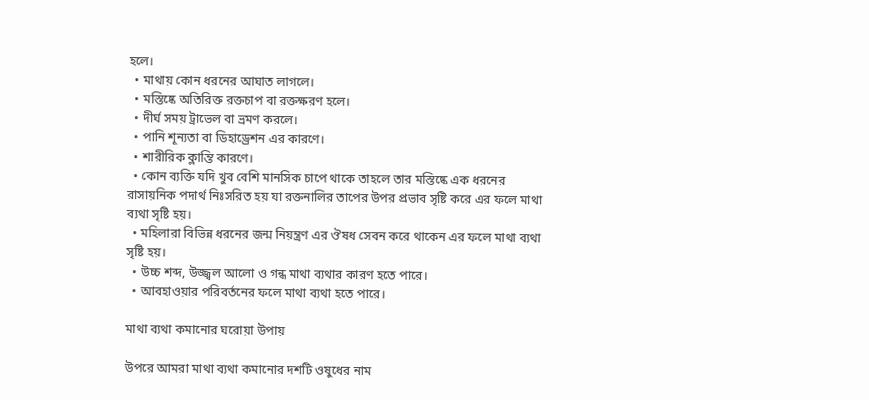হলে।
  • মাথায় কোন ধরনের আঘাত লাগলে।
  • মস্তিষ্কে অতিরিক্ত রক্তচাপ বা রক্তক্ষরণ হলে।
  • দীর্ঘ সময় ট্রাভেল বা ভ্রমণ করলে।
  • পানি শূন্যতা বা ডিহাড্রেশন এর কারণে।
  • শারীরিক ক্লান্তি কারণে।
  • কোন ব্যক্তি যদি খুব বেশি মানসিক চাপে থাকে তাহলে তার মস্তিষ্কে এক ধরনের রাসায়নিক পদার্থ নিঃসরিত হয় যা রক্তনালির তাপের উপর প্রভাব সৃষ্টি করে এর ফলে মাথা ব্যথা সৃষ্টি হয়।
  • মহিলারা বিভিন্ন ধরনের জন্ম নিয়ন্ত্রণ এর ঔষধ সেবন করে থাকেন এর ফলে মাথা ব্যথা সৃষ্টি হয়।
  • উচ্চ শব্দ, উজ্জ্বল আলো ও গন্ধ মাথা ব্যথার কারণ হতে পারে।
  • আবহাওয়ার পরিবর্তনের ফলে মাথা ব্যথা হতে পারে।

মাথা ব্যথা কমানোর ঘরোয়া উপায়

উপরে আমরা মাথা ব্যথা কমানোর দশটি ওষুধের নাম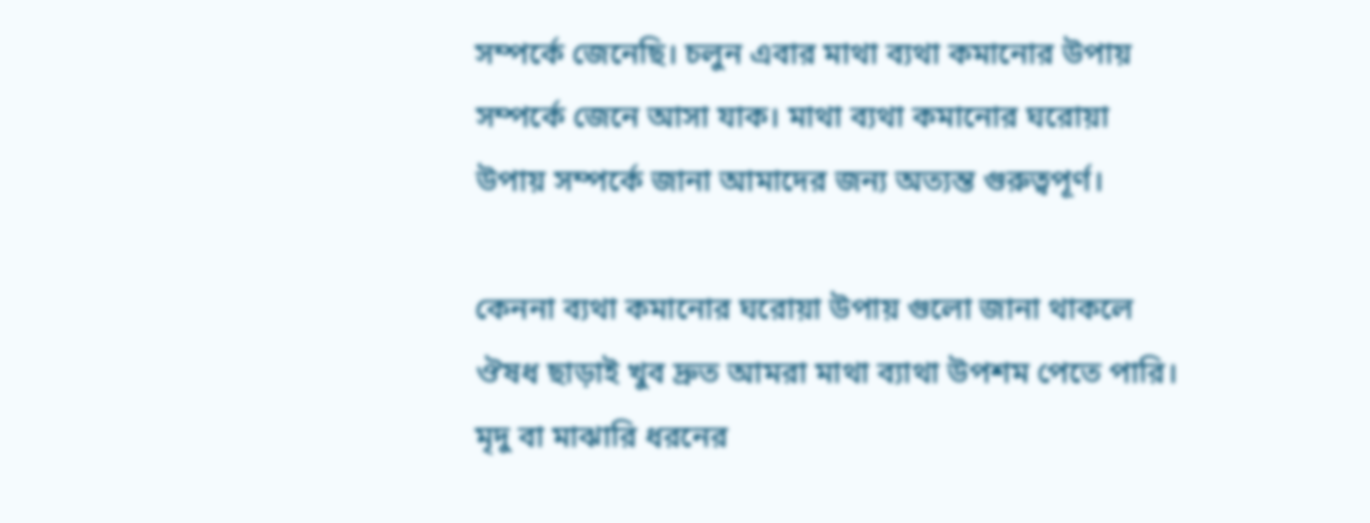সম্পর্কে জেনেছি। চলুন এবার মাথা ব্যথা কমানোর উপায় সম্পর্কে জেনে আসা যাক। মাথা ব্যথা কমানোর ঘরোয়া উপায় সম্পর্কে জানা আমাদের জন্য অত্যন্ত গুরুত্বপূর্ণ।

কেননা ব্যথা কমানোর ঘরোয়া উপায় গুলো জানা থাকলে ঔষধ ছাড়াই খুব দ্রুত আমরা মাথা ব্যাথা উপশম পেতে পারি। মৃদু বা মাঝারি ধরনের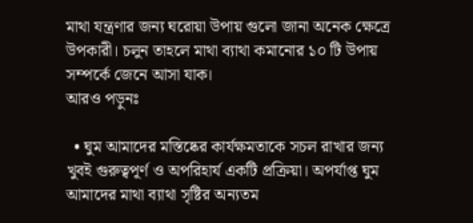মাথা যন্ত্রণার জন্য ঘরোয়া উপায় গুলো জানা অনেক ক্ষেত্রে উপকারী। চলুন তাহলে মাথা ব্যাথা কমানোর ১০ টি উপায় সম্পর্কে জেনে আসা যাক।
আরও পড়ুনঃ

  • ঘুম আমাদের মস্তিষ্কের কার্যক্ষমতাকে সচল রাখার জন্য খুবই গুরুত্বপূর্ণ ও অপরিহার্য একটি প্রক্রিয়া। অপর্যাপ্ত ঘুম আমাদের মাথা ব্যাথা সৃষ্টির অন্যতম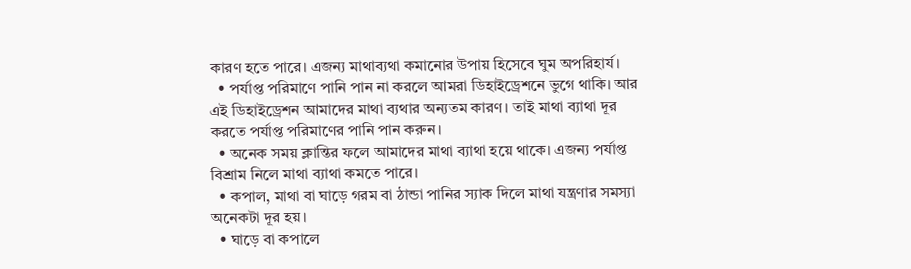কারণ হতে পারে। এজন্য মাথাব্যথা কমানোর উপায় হিসেবে ঘুম অপরিহার্য।
  • পর্যাপ্ত পরিমাণে পানি পান না করলে আমরা ডিহাইড্রেশনে ভুগে থাকি। আর এই ডিহাইড্রেশন আমাদের মাথা ব্যথার অন্যতম কারণ। তাই মাথা ব্যাথা দূর করতে পর্যাপ্ত পরিমাণের পানি পান করুন।
  • অনেক সময় ক্লান্তির ফলে আমাদের মাথা ব্যাথা হয়ে থাকে। এজন্য পর্যাপ্ত বিশ্রাম নিলে মাথা ব্যাথা কমতে পারে।
  • কপাল, মাথা বা ঘাড়ে গরম বা ঠান্ডা পানির স্যাক দিলে মাথা যন্ত্রণার সমস্যা অনেকটা দূর হয়।
  • ঘাড়ে বা কপালে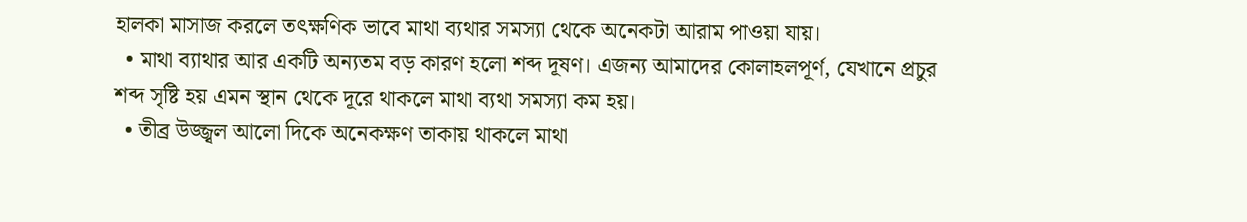হালকা মাসাজ করলে তৎক্ষণিক ভাবে মাথা ব্যথার সমস্যা থেকে অনেকটা আরাম পাওয়া যায়।
  • মাথা ব্যাথার আর একটি অন্যতম বড় কারণ হলো শব্দ দূষণ। এজন্য আমাদের কোলাহলপূর্ণ, যেখানে প্রচুর শব্দ সৃষ্টি হয় এমন স্থান থেকে দূরে থাকলে মাথা ব্যথা সমস্যা কম হয়।
  • তীব্র উজ্জ্বল আলো দিকে অনেকক্ষণ তাকায় থাকলে মাথা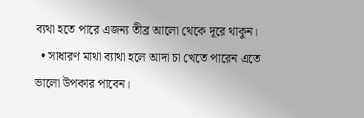ব্যথা হতে পারে এজন্য তীব্র আলো থেকে দূরে থাকুন।
  • সাধারণ মাথা ব্যাথা হলে আদা চা খেতে পারেন এতে ভালো উপকার পাবেন।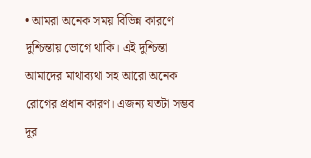• আমরা অনেক সময় বিভিন্ন কারণে দুশ্চিন্তায় ভোগে থাকি। এই দুশ্চিন্তা আমাদের মাথাব্যথা সহ আরো অনেক রোগের প্রধান কারণ। এজন্য যতটা সম্ভব দূর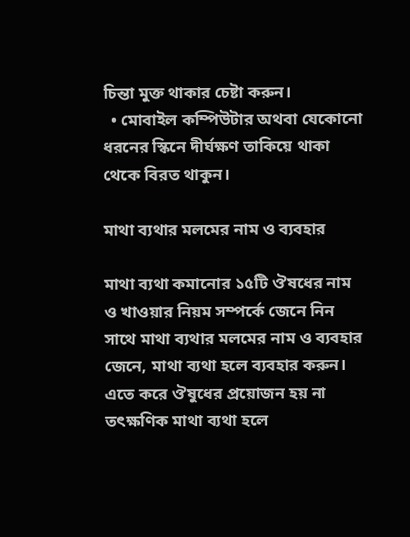চিন্তা মুক্ত থাকার চেষ্টা করুন।
  • মোবাইল কম্পিউটার অথবা যেকোনো ধরনের স্কিনে দীর্ঘক্ষণ তাকিয়ে থাকা থেকে বিরত থাকুন।

মাথা ব্যথার মলমের নাম ও ব্যবহার

মাথা ব্যথা কমানোর ১৫টি ঔষধের নাম ও খাওয়ার নিয়ম সম্পর্কে জেনে নিন সাথে মাথা ব্যথার মলমের নাম ও ব্যবহার জেনে, মাথা ব্যথা হলে ব্যবহার করুন। এতে করে ঔষুধের প্রয়োজন হয় না তৎক্ষণিক মাথা ব্যথা হলে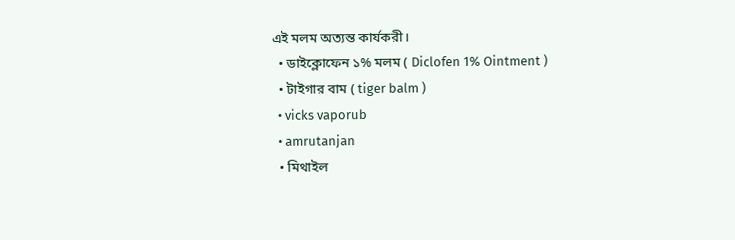এই মলম অত্যন্ত কার্যকরী।
  • ডাইক্লোফেন ১% মলম ( Diclofen 1% Ointment )
  • টাইগার বাম ( tiger balm )
  • vicks vaporub
  • amrutanjan
  • মিথাইল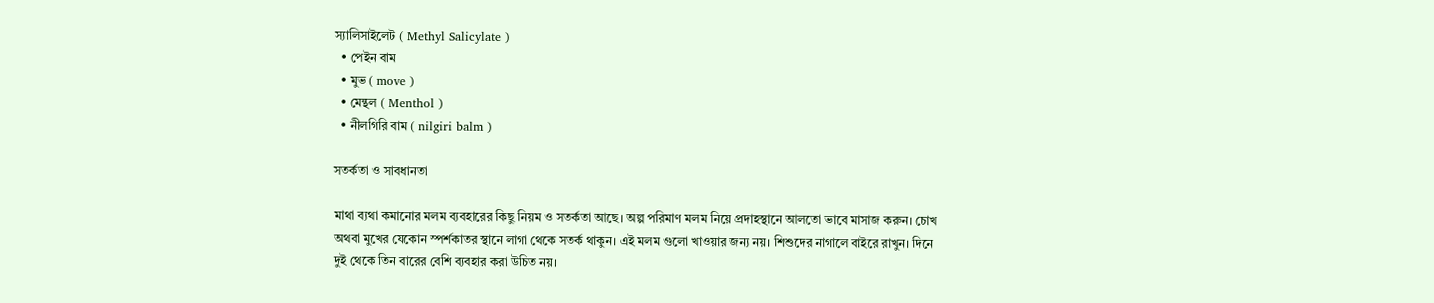স্যালিসাইলেট ( Methyl Salicylate )
  • পেইন বাম
  • মুভ ( move )
  • মেন্থল ( Menthol )
  • নীলগিরি বাম ( nilgiri balm )

সতর্কতা ও সাবধানতা

মাথা ব্যথা কমানোর মলম ব্যবহারের কিছু নিয়ম ও সতর্কতা আছে। অল্প পরিমাণ মলম নিয়ে প্রদাহস্থানে আলতো ভাবে মাসাজ করুন। চোখ অথবা মুখের যেকোন স্পর্শকাতর স্থানে লাগা থেকে সতর্ক থাকুন। এই মলম গুলো খাওয়ার জন্য নয়। শিশুদের নাগালে বাইরে রাখুন। দিনে দুই থেকে তিন বারের বেশি ব্যবহার করা উচিত নয়।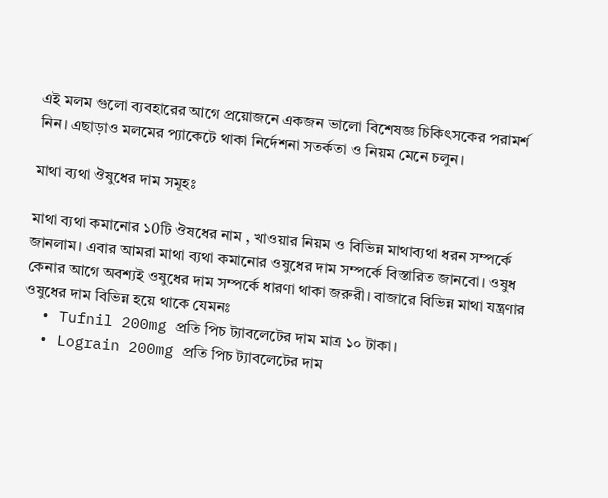এই মলম গুলো ব্যবহারের আগে প্রয়োজনে একজন ভালো বিশেষজ্ঞ চিকিৎসকের পরামর্শ নিন। এছাড়াও মলমের প্যাকেটে থাকা নির্দেশনা সতর্কতা ও নিয়ম মেনে চলুন।

মাথা ব্যথা ঔষুধের দাম সমূহঃ

মাথা ব্যথা কমানোর ১0টি ঔষধের নাম , খাওয়ার নিয়ম ও বিভিন্ন মাথাব্যথা ধরন সম্পর্কে জানলাম। এবার আমরা মাথা ব্যথা কমানোর ওষুধের দাম সম্পর্কে বিস্তারিত জানবো। ওষুধ কেনার আগে অবশ্যই ওষুধের দাম সম্পর্কে ধারণা থাকা জরুরী। বাজারে বিভিন্ন মাথা যন্ত্রণার ওষুধের দাম বিভিন্ন হয়ে থাকে যেমনঃ
  • Tufnil 200mg প্রতি পিচ ট্যাবলেটের দাম মাত্র ১০ টাকা।
  • Lograin 200mg প্রতি পিচ ট্যাবলেটের দাম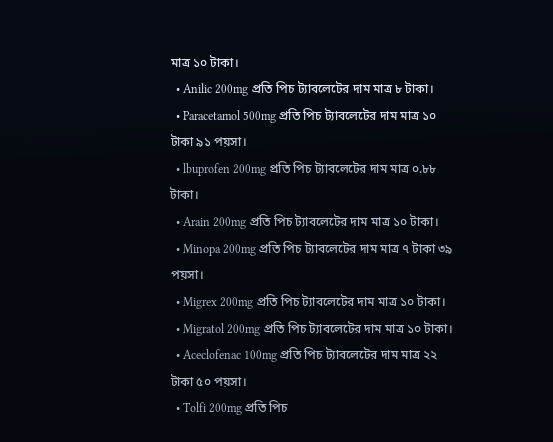মাত্র ১০ টাকা।
  • Anilic 200mg প্রতি পিচ ট্যাবলেটের দাম মাত্র ৮ টাকা।
  • Paracetamol 500mg প্রতি পিচ ট্যাবলেটের দাম মাত্র ১০ টাকা ৯১ পয়সা।
  • lbuprofen 200mg প্রতি পিচ ট্যাবলেটের দাম মাত্র ০.৮৮ টাকা।
  • Arain 200mg প্রতি পিচ ট্যাবলেটের দাম মাত্র ১০ টাকা।
  • Minopa 200mg প্রতি পিচ ট্যাবলেটের দাম মাত্র ৭ টাকা ৩৯ পয়সা।
  • Migrex 200mg প্রতি পিচ ট্যাবলেটের দাম মাত্র ১০ টাকা।
  • Migratol 200mg প্রতি পিচ ট্যাবলেটের দাম মাত্র ১০ টাকা।
  • Aceclofenac 100mg প্রতি পিচ ট্যাবলেটের দাম মাত্র ২২ টাকা ৫০ পয়সা।
  • Tolfi 200mg প্রতি পিচ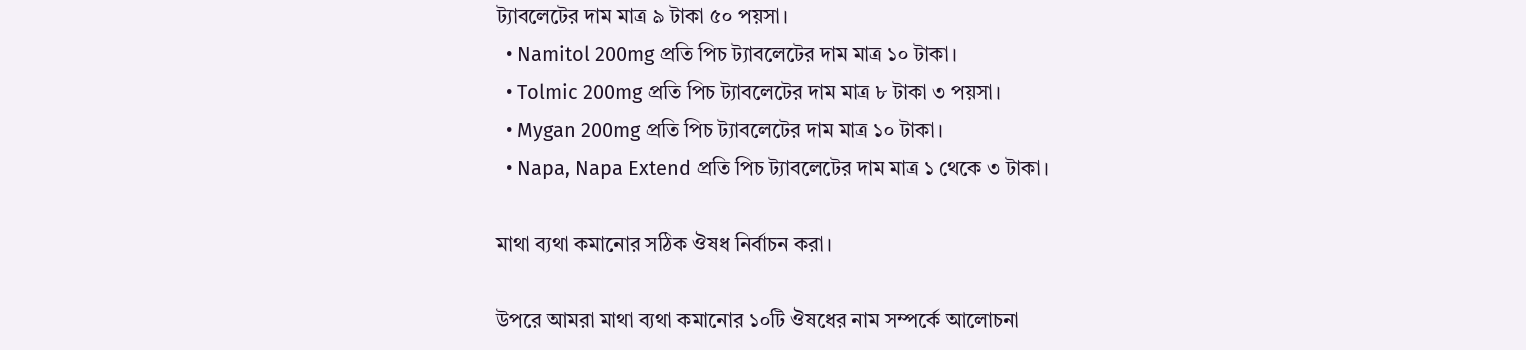ট্যাবলেটের দাম মাত্র ৯ টাকা ৫০ পয়সা।
  • Namitol 200mg প্রতি পিচ ট্যাবলেটের দাম মাত্র ১০ টাকা।
  • Tolmic 200mg প্রতি পিচ ট্যাবলেটের দাম মাত্র ৮ টাকা ৩ পয়সা।
  • Mygan 200mg প্রতি পিচ ট্যাবলেটের দাম মাত্র ১০ টাকা।
  • Napa, Napa Extend প্রতি পিচ ট্যাবলেটের দাম মাত্র ১ থেকে ৩ টাকা।

মাথা ব্যথা কমানোর সঠিক ঔষধ নির্বাচন করা।

উপরে আমরা মাথা ব্যথা কমানোর ১০টি ঔষধের নাম সম্পর্কে আলোচনা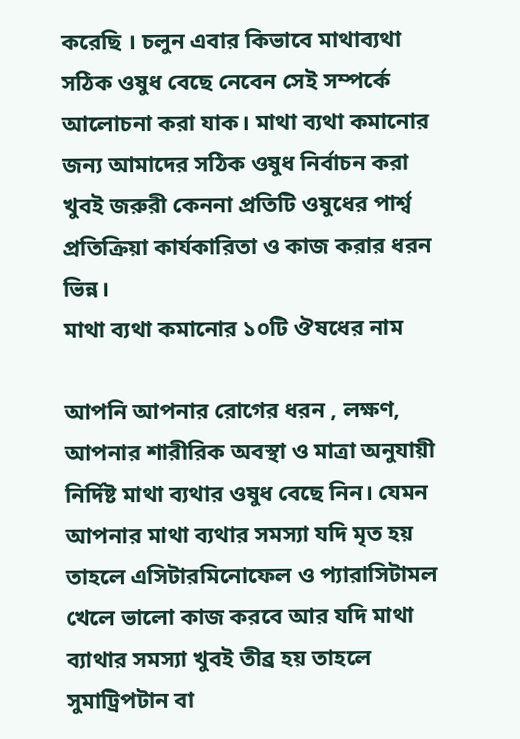করেছি । চলুন এবার কিভাবে মাথাব্যথা সঠিক ওষুধ বেছে নেবেন সেই সম্পর্কে আলোচনা করা যাক। মাথা ব্যথা কমানোর জন্য আমাদের সঠিক ওষুধ নির্বাচন করা খুবই জরুরী কেননা প্রতিটি ওষুধের পার্শ্ব প্রতিক্রিয়া কার্যকারিতা ও কাজ করার ধরন ভিন্ন।
মাথা ব্যথা কমানোর ১০টি ঔষধের নাম

আপনি আপনার রোগের ধরন , লক্ষণ, আপনার শারীরিক অবস্থা ও মাত্রা অনুযায়ী নির্দিষ্ট মাথা ব্যথার ওষুধ বেছে নিন। যেমন আপনার মাথা ব্যথার সমস্যা যদি মৃত হয় তাহলে এসিটারমিনোফেল ও প্যারাসিটামল খেলে ভালো কাজ করবে আর যদি মাথা ব্যাথার সমস্যা খুবই তীব্র হয় তাহলে সুমাট্রিপটান বা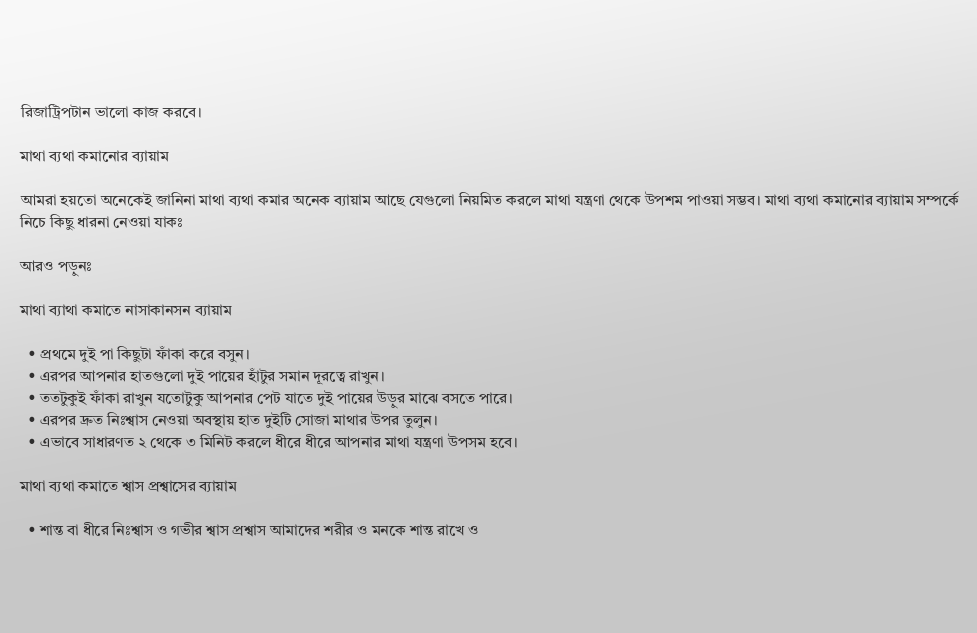রিজাট্রিপটান ভালো কাজ করবে।

মাথা ব্যথা কমানোর ব্যায়াম

আমরা হয়তো অনেকেই জানিনা মাথা ব্যথা কমার অনেক ব্যায়াম আছে যেগুলো নিয়মিত করলে মাথা যন্ত্রণা থেকে উপশম পাওয়া সম্ভব। মাথা ব্যথা কমানোর ব্যায়াম সম্পর্কে নিচে কিছু ধারনা নেওয়া যাকঃ

আরও পড়ুনঃ

মাথা ব্যাথা কমাতে নাসাকানসন ব্যায়াম

  • প্রথমে দুই পা কিছুটা ফাঁকা করে বসুন।
  • এরপর আপনার হাতগুলো দুই পায়ের হাঁটুর সমান দূরত্বে রাখুন।
  • ততটুকুই ফাঁকা রাখুন যতোটুকু আপনার পেট যাতে দুই পায়ের উড়ুর মাঝে বসতে পারে।
  • এরপর দ্রুত নিঃশ্বাস নেওয়া অবস্থায় হাত দুইটি সোজা মাথার উপর তুলুন।
  • এভাবে সাধারণত ২ থেকে ৩ মিনিট করলে ধীরে ধীরে আপনার মাথা যন্ত্রণা উপসম হবে।

মাথা ব্যথা কমাতে শ্বাস প্রশ্বাসের ব্যায়াম

  • শান্ত বা ধীরে নিঃশ্বাস ও গভীর শ্বাস প্রশ্বাস আমাদের শরীর ও মনকে শান্ত রাখে ও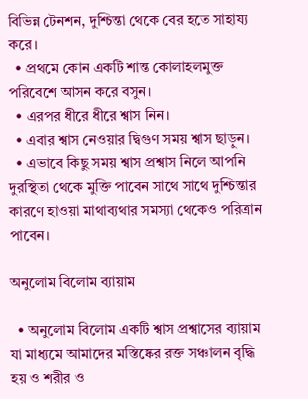বিভিন্ন টেনশন, দুশ্চিন্তা থেকে বের হতে সাহায্য করে।
  • প্রথমে কোন একটি শান্ত কোলাহলমুক্ত পরিবেশে আসন করে বসুন।
  • এরপর ধীরে ধীরে শ্বাস নিন।
  • এবার শ্বাস নেওয়ার দ্বিগুণ সময় শ্বাস ছাড়ুন।
  • এভাবে কিছু সময় শ্বাস প্রশ্বাস নিলে আপনি দুরস্থিতা থেকে মুক্তি পাবেন সাথে সাথে দুশ্চিন্তার কারণে হাওয়া মাথাব্যথার সমস্যা থেকেও পরিত্রান পাবেন।

অনুলোম বিলোম ব্যায়াম

  • অনুলোম বিলোম একটি শ্বাস প্রশ্বাসের ব্যায়াম যা মাধ্যমে আমাদের মস্তিষ্কের রক্ত সঞ্চালন বৃদ্ধি হয় ও শরীর ও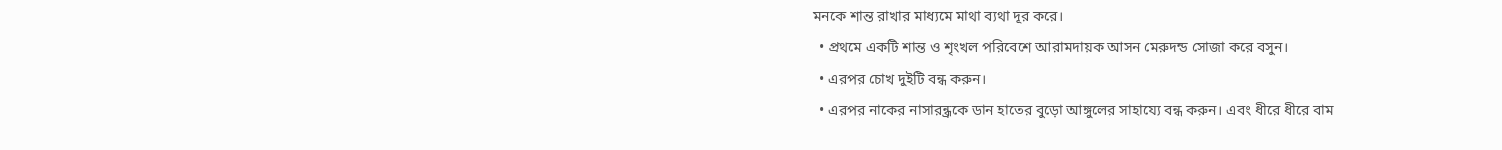মনকে শান্ত রাখার মাধ্যমে মাথা ব্যথা দূর করে।
  • প্রথমে একটি শান্ত ও শৃংখল পরিবেশে আরামদায়ক আসন মেরুদন্ড সোজা করে বসুন।
  • এরপর চোখ দুইটি বন্ধ করুন।
  • এরপর নাকের নাসারন্ধ্রকে ডান হাতের বুড়ো আঙ্গুলের সাহায্যে বন্ধ করুন। এবং ধীরে ধীরে বাম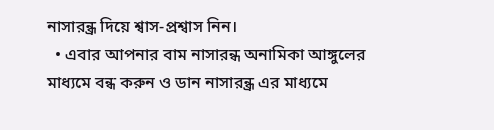নাসারন্ধ্র দিয়ে শ্বাস-প্রশ্বাস নিন।
  • এবার আপনার বাম নাসারন্ধ অনামিকা আঙ্গুলের মাধ্যমে বন্ধ করুন ও ডান নাসারন্ধ্র এর মাধ্যমে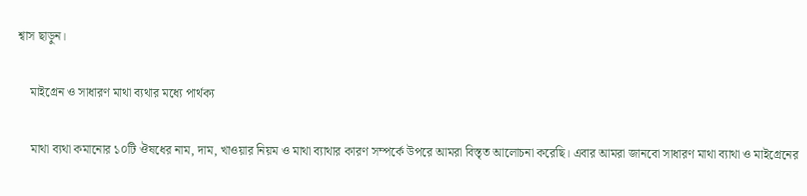শ্বাস ছাড়ুন।

    মাইগ্রেন ও সাধারণ মাথা ব্যথার মধ্যে পার্থক্য

    মাথা ব্যথা কমানোর ১০টি ঔষধের নাম, দাম, খাওয়ার নিয়ম ও মাথা ব্যাথার কারণ সম্পর্কে উপরে আমরা বিস্তৃত আলোচনা করেছি। এবার আমরা জানবো সাধারণ মাথা ব্যাথা ও মাইগ্রেনের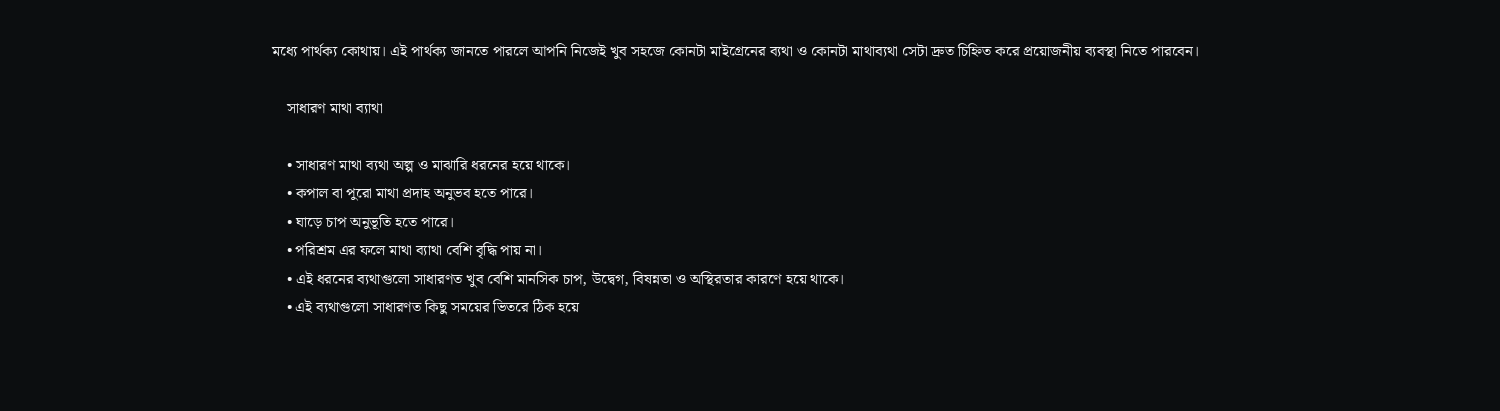মধ্যে পার্থক্য কোথায়। এই পার্থক্য জানতে পারলে আপনি নিজেই খুব সহজে কোনটা মাইগ্রেনের ব্যথা ও কোনটা মাথাব্যথা সেটা দ্রুত চিহ্নিত করে প্রয়োজনীয় ব্যবস্থা নিতে পারবেন।

    সাধারণ মাথা ব্যাথা

    • সাধারণ মাথা ব্যথা অল্প ও মাঝারি ধরনের হয়ে থাকে।
    • কপাল বা পুরো মাথা প্রদাহ অনুভব হতে পারে।
    • ঘাড়ে চাপ অনুভূতি হতে পারে।
    • পরিশ্রম এর ফলে মাথা ব্যাথা বেশি বৃদ্ধি পায় না।
    • এই ধরনের ব্যথাগুলো সাধারণত খুব বেশি মানসিক চাপ, উদ্বেগ, বিষন্নতা ও অস্থিরতার কারণে হয়ে থাকে।
    • এই ব্যথাগুলো সাধারণত কিছু সময়ের ভিতরে ঠিক হয়ে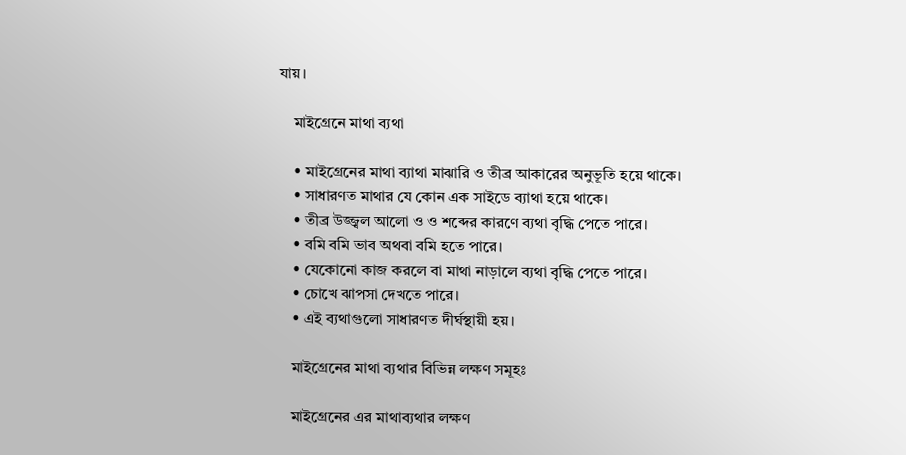যায়।

    মাইগ্রেনে মাথা ব্যথা

    • মাইগ্রেনের মাথা ব্যাথা মাঝারি ও তীব্র আকারের অনুভূতি হয়ে থাকে।
    • সাধারণত মাথার যে কোন এক সাইডে ব্যাথা হয়ে থাকে।
    • তীব্র উজ্জ্বল আলো ও ও শব্দের কারণে ব্যথা বৃদ্ধি পেতে পারে।
    • বমি বমি ভাব অথবা বমি হতে পারে।
    • যেকোনো কাজ করলে বা মাথা নাড়ালে ব্যথা বৃদ্ধি পেতে পারে।
    • চোখে ঝাপসা দেখতে পারে।
    • এই ব্যথাগুলো সাধারণত দীর্ঘস্থায়ী হয়।

    মাইগ্রেনের মাথা ব্যথার বিভিন্ন লক্ষণ সমূহঃ

    মাইগ্রেনের এর মাথাব্যথার লক্ষণ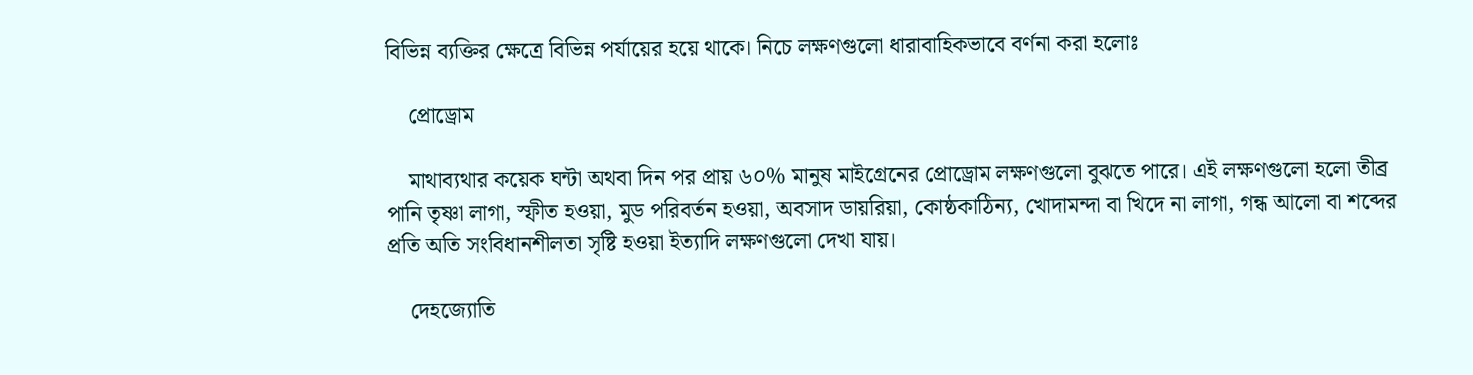বিভিন্ন ব্যক্তির ক্ষেত্রে বিভিন্ন পর্যায়ের হয়ে থাকে। নিচে লক্ষণগুলো ধারাবাহিকভাবে বর্ণনা করা হলোঃ

    প্রোড্রোম

    মাথাব্যথার কয়েক ঘন্টা অথবা দিন পর প্রায় ৬০% মানুষ মাইগ্রেনের প্রোড্রোম লক্ষণগুলো বুঝতে পারে। এই লক্ষণগুলো হলো তীব্র পানি তৃষ্ণা লাগা, স্ফীত হওয়া, মুড পরিবর্তন হওয়া, অবসাদ ডায়রিয়া, কোষ্ঠকাঠিন্য, খোদামন্দা বা খিদে না লাগা, গন্ধ আলো বা শব্দের প্রতি অতি সংবিধানশীলতা সৃষ্টি হওয়া ইত্যাদি লক্ষণগুলো দেখা যায়।

    দেহজ্যোতি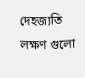দেহজ্যতি লক্ষণ গুলো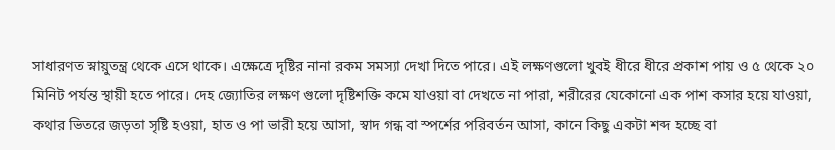সাধারণত স্নায়ুতন্ত্র থেকে এসে থাকে। এক্ষেত্রে দৃষ্টির নানা রকম সমস্যা দেখা দিতে পারে। এই লক্ষণগুলো খুবই ধীরে ধীরে প্রকাশ পায় ও ৫ থেকে ২০ মিনিট পর্যন্ত স্থায়ী হতে পারে। দেহ জ্যোতির লক্ষণ গুলো দৃষ্টিশক্তি কমে যাওয়া বা দেখতে না পারা, শরীরের যেকোনো এক পাশ কসার হয়ে যাওয়া, কথার ভিতরে জড়তা সৃষ্টি হওয়া, হাত ও পা ভারী হয়ে আসা, স্বাদ গন্ধ বা স্পর্শের পরিবর্তন আসা, কানে কিছু একটা শব্দ হচ্ছে বা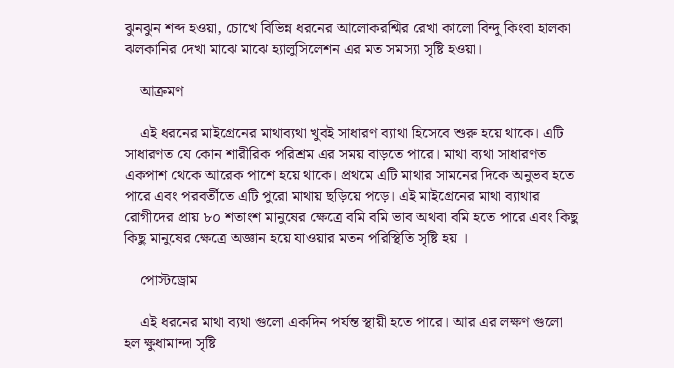ঝুনঝুন শব্দ হওয়া, চোখে বিভিন্ন ধরনের আলোকরশ্মির রেখা কালো বিন্দু কিংবা হালকা ঝলকানির দেখা মাঝে মাঝে হ্যালুসিলেশন এর মত সমস্যা সৃষ্টি হওয়া।

    আক্রমণ

    এই ধরনের মাইগ্রেনের মাথাব্যথা খুবই সাধারণ ব্যাথা হিসেবে শুরু হয়ে থাকে। এটি সাধারণত যে কোন শারীরিক পরিশ্রম এর সময় বাড়তে পারে। মাথা ব্যথা সাধারণত একপাশ থেকে আরেক পাশে হয়ে থাকে। প্রথমে এটি মাথার সামনের দিকে অনুভব হতে পারে এবং পরবর্তীতে এটি পুরো মাথায় ছড়িয়ে পড়ে। এই মাইগ্রেনের মাথা ব্যাথার রোগীদের প্রায় ৮০ শতাংশ মানুষের ক্ষেত্রে বমি বমি ভাব অথবা বমি হতে পারে এবং কিছু কিছু মানুষের ক্ষেত্রে অজ্ঞান হয়ে যাওয়ার মতন পরিস্থিতি সৃষ্টি হয় ।

    পোস্টড্রোম

    এই ধরনের মাথা ব্যথা গুলো একদিন পর্যন্ত স্থায়ী হতে পারে। আর এর লক্ষণ গুলো হল ক্ষুধামান্দা সৃষ্টি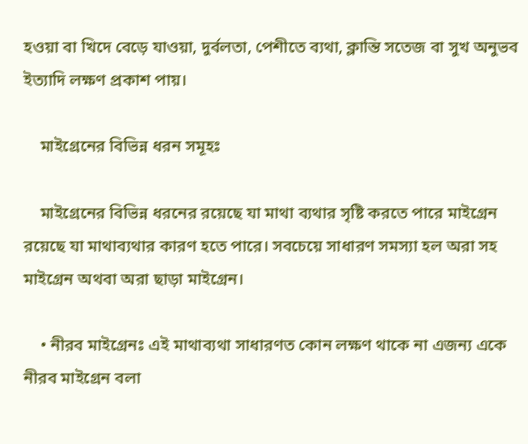হওয়া বা খিদে বেড়ে যাওয়া, দুর্বলতা, পেশীতে ব্যথা, ক্লান্তি সতেজ বা সুখ অনুভব ইত্যাদি লক্ষণ প্রকাশ পায়।

    মাইগ্রেনের বিভিন্ন ধরন সমূহঃ

    মাইগ্রেনের বিভিন্ন ধরনের রয়েছে যা মাথা ব্যথার সৃষ্টি করতে পারে মাইগ্রেন রয়েছে যা মাথাব্যথার কারণ হতে পারে। সবচেয়ে সাধারণ সমস্যা হল অরা সহ মাইগ্রেন অথবা অরা ছাড়া মাইগ্রেন।

    • নীরব মাইগ্রেনঃ এই মাথাব্যথা সাধারণত কোন লক্ষণ থাকে না এজন্য একে নীরব মাইগ্রেন বলা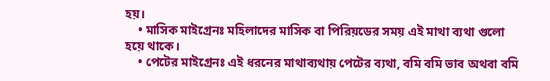হয়।
    • মাসিক মাইগ্রেনঃ মহিলাদের মাসিক বা পিরিয়ডের সময় এই মাথা ব্যথা গুলো হয়ে থাকে।
    • পেটের মাইগ্রেনঃ এই ধরনের মাথাব্যথায় পেটের ব্যথা, বমি বমি ভাব অথবা বমি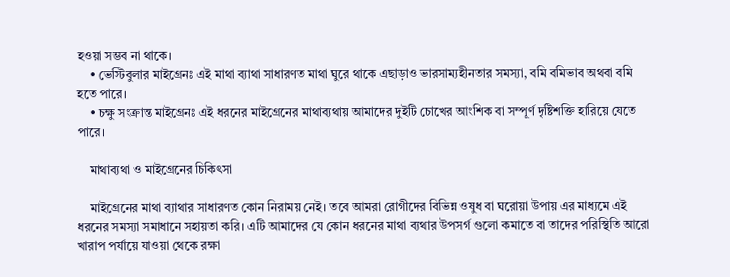হওয়া সম্ভব না থাকে।
    • ভেস্টিবুলার মাইগ্রেনঃ এই মাথা ব্যাথা সাধারণত মাথা ঘুরে থাকে এছাড়াও ভারসাম্যহীনতার সমস্যা, বমি বমিভাব অথবা বমি হতে পারে।
    • চক্ষু সংক্রান্ত মাইগ্রেনঃ এই ধরনের মাইগ্রেনের মাথাব্যথায় আমাদের দুইটি চোখের আংশিক বা সম্পূর্ণ দৃষ্টিশক্তি হারিয়ে যেতে পারে।

    মাথাব্যথা ও মাইগ্রেনের চিকিৎসা

    মাইগ্রেনের মাথা ব্যাথার সাধারণত কোন নিরাময় নেই। তবে আমরা রোগীদের বিভিন্ন ওষুধ বা ঘরোয়া উপায় এর মাধ্যমে এই ধরনের সমস্যা সমাধানে সহায়তা করি। এটি আমাদের যে কোন ধরনের মাথা ব্যথার উপসর্গ গুলো কমাতে বা তাদের পরিস্থিতি আরো খারাপ পর্যায়ে যাওয়া থেকে রক্ষা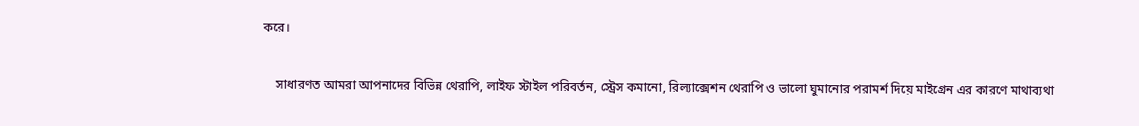করে।

    সাধারণত আমরা আপনাদের বিভিন্ন থেরাপি, লাইফ স্টাইল পরিবর্তন, স্ট্রেস কমানো, রিল্যাক্সেশন থেরাপি ও ভালো ঘুমানোর পরামর্শ দিয়ে মাইগ্রেন এর কারণে মাথাব্যথা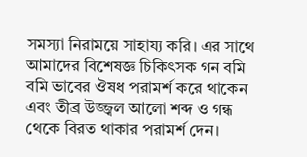সমস্যা নিরাময়ে সাহায্য করি। এর সাথে আমাদের বিশেষজ্ঞ চিকিৎসক গন বমি বমি ভাবের ঔষধ পরামর্শ করে থাকেন এবং তীব্র উজ্জ্বল আলো শব্দ ও গন্ধ থেকে বিরত থাকার পরামর্শ দেন।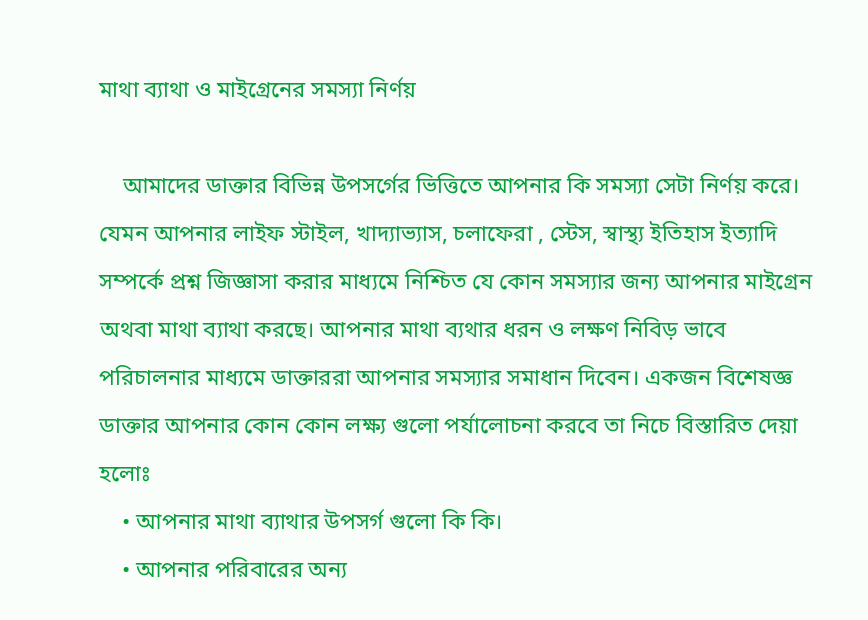মাথা ব্যাথা ও মাইগ্রেনের সমস্যা নির্ণয়

    আমাদের ডাক্তার বিভিন্ন উপসর্গের ভিত্তিতে আপনার কি সমস্যা সেটা নির্ণয় করে। যেমন আপনার লাইফ স্টাইল, খাদ্যাভ্যাস, চলাফেরা , স্টেস, স্বাস্থ্য ইতিহাস ইত্যাদি সম্পর্কে প্রশ্ন জিজ্ঞাসা করার মাধ্যমে নিশ্চিত যে কোন সমস্যার জন্য আপনার মাইগ্রেন অথবা মাথা ব্যাথা করছে। আপনার মাথা ব্যথার ধরন ও লক্ষণ নিবিড় ভাবে পরিচালনার মাধ্যমে ডাক্তাররা আপনার সমস্যার সমাধান দিবেন। একজন বিশেষজ্ঞ ডাক্তার আপনার কোন কোন লক্ষ্য গুলো পর্যালোচনা করবে তা নিচে বিস্তারিত দেয়া হলোঃ
    • আপনার মাথা ব্যাথার উপসর্গ গুলো কি কি।
    • আপনার পরিবারের অন্য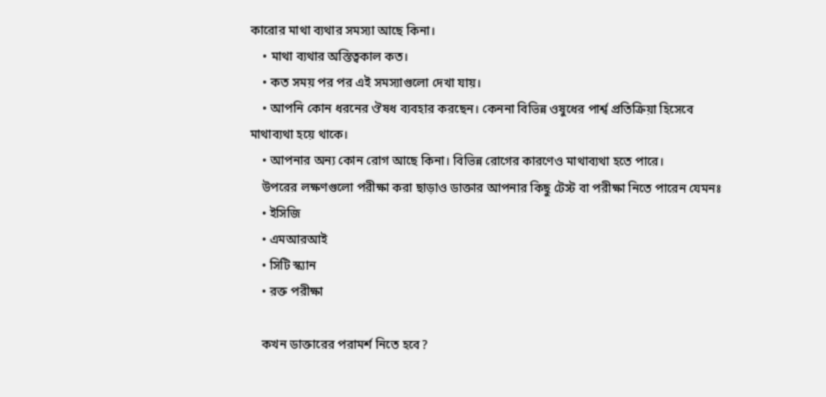কারোর মাথা ব্যথার সমস্যা আছে কিনা।
    • মাথা ব্যথার অস্তিত্বকাল কত।
    • কত সময় পর পর এই সমস্যাগুলো দেখা যায়।
    • আপনি কোন ধরনের ঔষধ ব্যবহার করছেন। কেননা বিভিন্ন ওষুধের পার্শ্ব প্রতিক্রিয়া হিসেবে মাথাব্যথা হয়ে থাকে।
    • আপনার অন্য কোন রোগ আছে কিনা। বিভিন্ন রোগের কারণেও মাথাব্যথা হতে পারে।
    উপরের লক্ষণগুলো পরীক্ষা করা ছাড়াও ডাক্তার আপনার কিছু টেস্ট বা পরীক্ষা নিতে পারেন যেমনঃ
    • ইসিজি
    • এমআরআই
    • সিটি স্ক্যান
    • রক্ত পরীক্ষা

    কখন ডাক্তারের পরামর্শ নিতে হবে?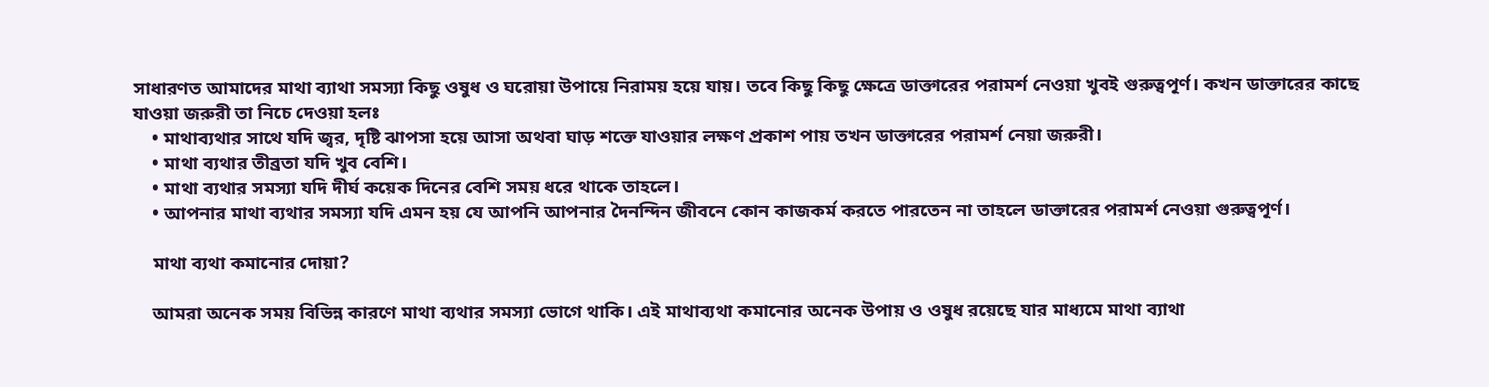সাধারণত আমাদের মাথা ব্যাথা সমস্যা কিছু ওষুধ ও ঘরোয়া উপায়ে নিরাময় হয়ে যায়। তবে কিছু কিছু ক্ষেত্রে ডাক্তারের পরামর্শ নেওয়া খুবই গুরুত্বপূর্ণ। কখন ডাক্তারের কাছে যাওয়া জরুরী তা নিচে দেওয়া হলঃ
    • মাথাব্যথার সাথে যদি জ্বর, দৃষ্টি ঝাপসা হয়ে আসা অথবা ঘাড় শক্তে যাওয়ার লক্ষণ প্রকাশ পায় তখন ডাক্তারের পরামর্শ নেয়া জরুরী।
    • মাথা ব্যথার তীব্রতা যদি খুব বেশি।
    • মাথা ব্যথার সমস্যা যদি দীর্ঘ কয়েক দিনের বেশি সময় ধরে থাকে তাহলে।
    • আপনার মাথা ব্যথার সমস্যা যদি এমন হয় যে আপনি আপনার দৈনন্দিন জীবনে কোন কাজকর্ম করতে পারতেন না তাহলে ডাক্তারের পরামর্শ নেওয়া গুরুত্বপূর্ণ।

    মাথা ব্যথা কমানোর দোয়া?

    আমরা অনেক সময় বিভিন্ন কারণে মাথা ব্যথার সমস্যা ভোগে থাকি। এই মাথাব্যথা কমানোর অনেক উপায় ও ওষুধ রয়েছে যার মাধ্যমে মাথা ব্যাথা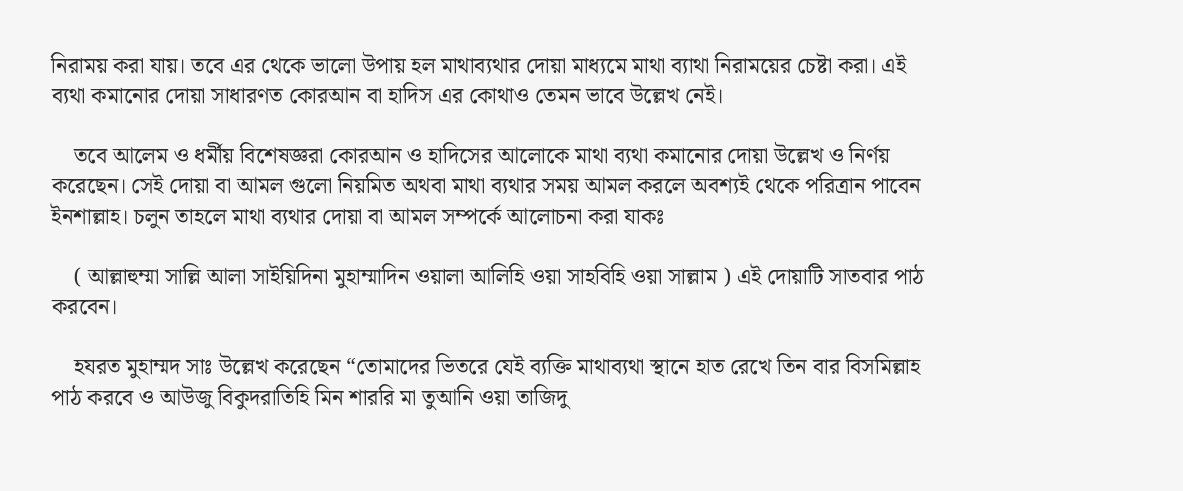নিরাময় করা যায়। তবে এর থেকে ভালো উপায় হল মাথাব্যথার দোয়া মাধ্যমে মাথা ব্যাথা নিরাময়ের চেষ্টা করা। এই ব্যথা কমানোর দোয়া সাধারণত কোরআন বা হাদিস এর কোথাও তেমন ভাবে উল্লেখ নেই।

    তবে আলেম ও ধর্মীয় বিশেষজ্ঞরা কোরআন ও হাদিসের আলোকে মাথা ব্যথা কমানোর দোয়া উল্লেখ ও নির্ণয় করেছেন। সেই দোয়া বা আমল গুলো নিয়মিত অথবা মাথা ব্যথার সময় আমল করলে অবশ্যই থেকে পরিত্রান পাবেন ইনশাল্লাহ। চলুন তাহলে মাথা ব্যথার দোয়া বা আমল সম্পর্কে আলোচনা করা যাকঃ

    ( আল্লাহুম্মা সাল্লি আলা সাইয়িদিনা মুহাম্মাদিন ওয়ালা আলিহি ওয়া সাহবিহি ওয়া সাল্লাম ) এই দোয়াটি সাতবার পাঠ করবেন।

    হযরত মুহাম্মদ সাঃ উল্লেখ করেছেন “তোমাদের ভিতরে যেই ব্যক্তি মাথাব্যথা স্থানে হাত রেখে তিন বার বিসমিল্লাহ পাঠ করবে ও আউজু বিকুদরাতিহি মিন শাররি মা তুআনি ওয়া তাজিদু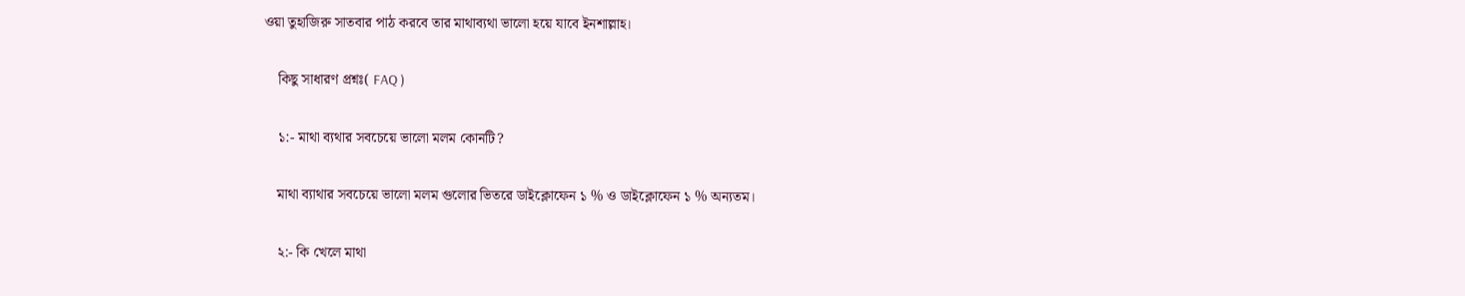ওয়া তুহাজিরু সাতবার পাঠ করবে তার মাথাব্যথা ভালো হয়ে যাবে ইনশাল্লাহ।

    কিছু সাধারণ প্রশ্নঃ( FAQ )

    ১:- মাথা ব্যথার সবচেয়ে ভালো মলম কোনটি?

    মাথা ব্যাথার সবচেয়ে ভালো মলম গুলোর ভিতরে ডাইক্লোফেন ১ % ও ডাইক্লোফেন ১ % অন্যতম।

    ২:- কি খেলে মাথা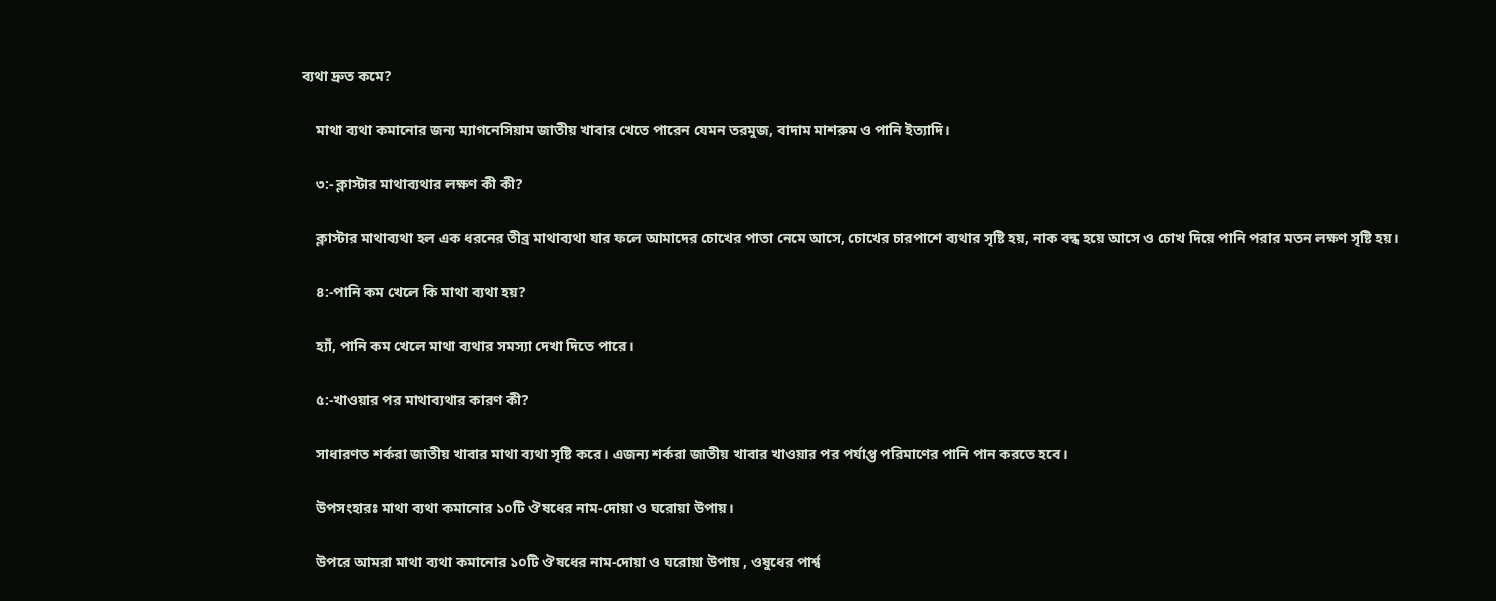ব্যথা দ্রুত কমে?

    মাথা ব্যথা কমানোর জন্য ম্যাগনেসিয়াম জাতীয় খাবার খেতে পারেন যেমন তরমুজ, বাদাম মাশরুম ও পানি ইত্যাদি।

    ৩:- ক্লাস্টার মাথাব্যথার লক্ষণ কী কী?

    ক্লাস্টার মাথাব্যথা হল এক ধরনের তীব্র মাথাব্যথা যার ফলে আমাদের চোখের পাতা নেমে আসে, চোখের চারপাশে ব্যথার সৃষ্টি হয়, নাক বন্ধ হয়ে আসে ও চোখ দিয়ে পানি পরার মতন লক্ষণ সৃষ্টি হয়।

    ৪:-পানি কম খেলে কি মাথা ব্যথা হয়?

    হ্যাঁ, পানি কম খেলে মাথা ব্যথার সমস্যা দেখা দিতে পারে।

    ৫:-খাওয়ার পর মাথাব্যথার কারণ কী?

    সাধারণত শর্করা জাতীয় খাবার মাথা ব্যথা সৃষ্টি করে। এজন্য শর্করা জাতীয় খাবার খাওয়ার পর পর্যাপ্ত পরিমাণের পানি পান করতে হবে।

    উপসংহারঃ মাথা ব্যথা কমানোর ১০টি ঔষধের নাম-দোয়া ও ঘরোয়া উপায়।

    উপরে আমরা মাথা ব্যথা কমানোর ১০টি ঔষধের নাম-দোয়া ও ঘরোয়া উপায় , ওষুধের পার্শ্ব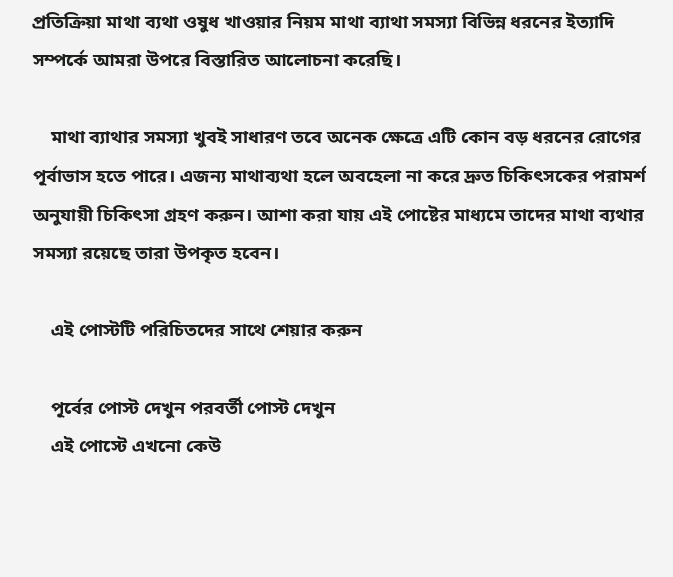প্রতিক্রিয়া মাথা ব্যথা ওষুধ খাওয়ার নিয়ম মাথা ব্যাথা সমস্যা বিভিন্ন ধরনের ইত্যাদি সম্পর্কে আমরা উপরে বিস্তারিত আলোচনা করেছি।

    মাথা ব্যাথার সমস্যা খুবই সাধারণ তবে অনেক ক্ষেত্রে এটি কোন বড় ধরনের রোগের পূর্বাভাস হতে পারে। এজন্য মাথাব্যথা হলে অবহেলা না করে দ্রুত চিকিৎসকের পরামর্শ অনুযায়ী চিকিৎসা গ্রহণ করুন। আশা করা যায় এই পোষ্টের মাধ্যমে তাদের মাথা ব্যথার সমস্যা রয়েছে তারা উপকৃত হবেন।

    এই পোস্টটি পরিচিতদের সাথে শেয়ার করুন

    পূর্বের পোস্ট দেখুন পরবর্তী পোস্ট দেখুন
    এই পোস্টে এখনো কেউ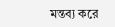মন্তব্য করে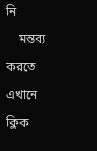নি
    মন্তব্য করতে এখানে ক্লিক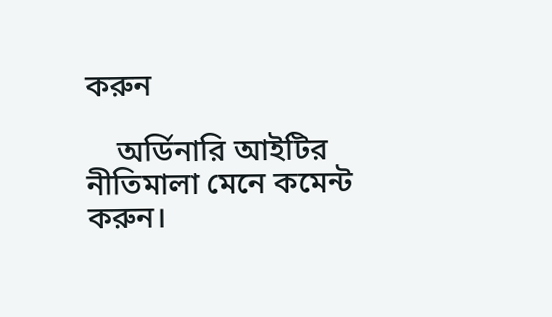করুন

    অর্ডিনারি আইটির নীতিমালা মেনে কমেন্ট করুন।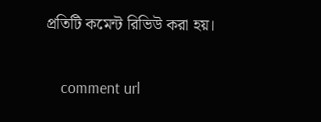প্রতিটি কমেন্ট রিভিউ করা হয়।

    comment url